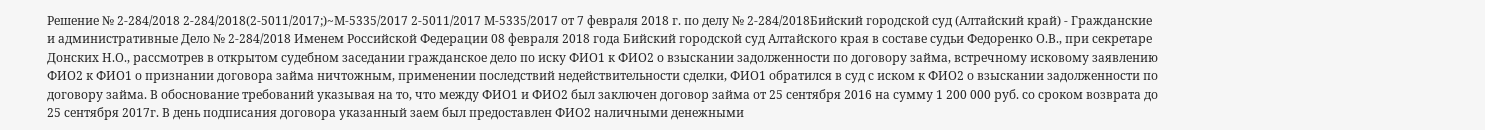Решение № 2-284/2018 2-284/2018(2-5011/2017;)~М-5335/2017 2-5011/2017 М-5335/2017 от 7 февраля 2018 г. по делу № 2-284/2018Бийский городской суд (Алтайский край) - Гражданские и административные Дело № 2-284/2018 Именем Российской Федерации 08 февраля 2018 года Бийский городской суд Алтайского края в составе судьи Федоренко О.В., при секретаре Донских Н.О., рассмотрев в открытом судебном заседании гражданское дело по иску ФИО1 к ФИО2 о взыскании задолженности по договору займа, встречному исковому заявлению ФИО2 к ФИО1 о признании договора займа ничтожным, применении последствий недействительности сделки, ФИО1 обратился в суд с иском к ФИО2 о взыскании задолженности по договору займа. В обоснование требований указывая на то, что между ФИО1 и ФИО2 был заключен договор займа от 25 сентября 2016 на сумму 1 200 000 руб. со сроком возврата до 25 сентября 2017г. В день подписания договора указанный заем был предоставлен ФИО2 наличными денежными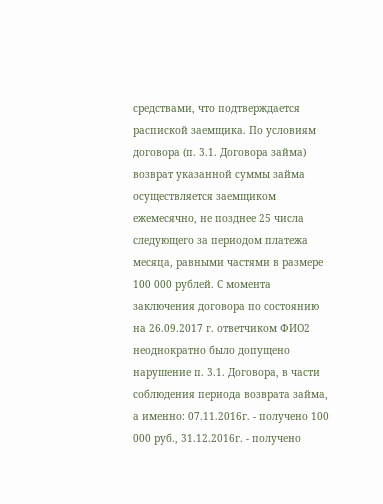средствами, что подтверждается распиской заемщика. По условиям договора (п. 3.1. Договора займа) возврат указанной суммы займа осуществляется заемщиком ежемесячно, не позднее 25 числа следующего за периодом платежа месяца, равными частями в размере 100 000 рублей. С момента заключения договора по состоянию на 26.09.2017 г. ответчиком ФИО2 неоднократно было допущено нарушение п. 3.1. Договора, в части соблюдения периода возврата займа, а именно: 07.11.2016г. - получено 100 000 руб., 31.12.2016г. - получено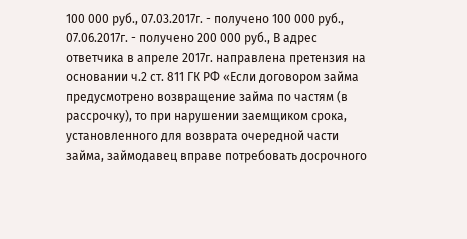100 000 руб., 07.03.2017г. - получено 100 000 руб., 07.06.2017г. - получено 200 000 руб., В адрес ответчика в апреле 2017г. направлена претензия на основании ч.2 ст. 811 ГК РФ «Если договором займа предусмотрено возвращение займа по частям (в рассрочку), то при нарушении заемщиком срока, установленного для возврата очередной части займа, займодавец вправе потребовать досрочного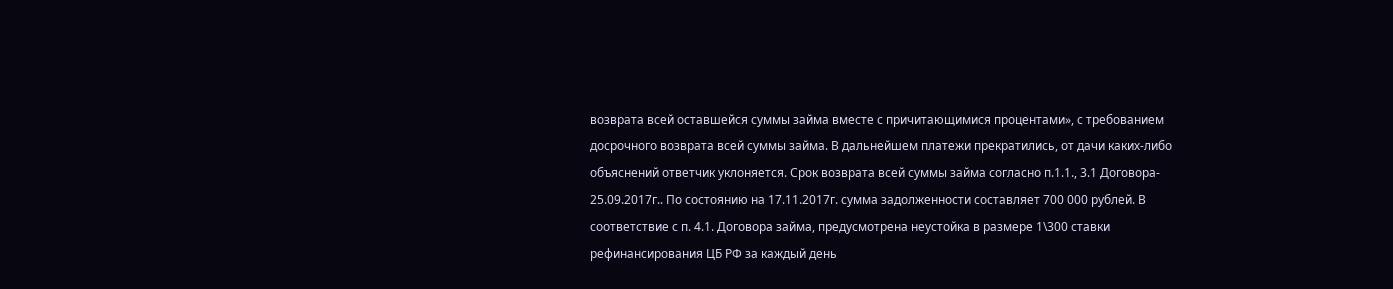возврата всей оставшейся суммы займа вместе с причитающимися процентами», с требованием досрочного возврата всей суммы займа. В дальнейшем платежи прекратились, от дачи каких-либо объяснений ответчик уклоняется. Срок возврата всей суммы займа согласно п.1.1., 3.1 Договора- 25.09.2017г.. По состоянию на 17.11.2017г. сумма задолженности составляет 700 000 рублей. В соответствие с п. 4.1. Договора займа, предусмотрена неустойка в размере 1\300 ставки рефинансирования ЦБ РФ за каждый день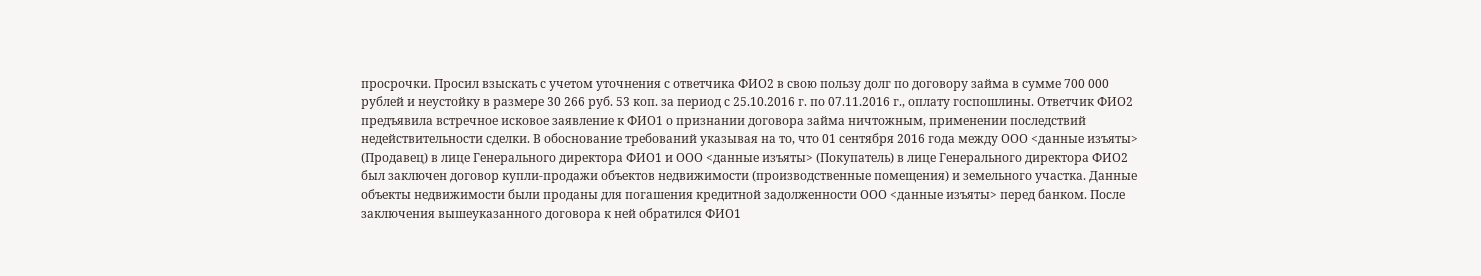просрочки. Просил взыскать с учетом уточнения с ответчика ФИО2 в свою пользу долг по договору займа в сумме 700 000 рублей и неустойку в размере 30 266 руб. 53 коп. за период с 25.10.2016 г. по 07.11.2016 г., оплату госпошлины. Ответчик ФИО2 предъявила встречное исковое заявление к ФИО1 о признании договора займа ничтожным, применении последствий недействительности сделки. В обоснование требований указывая на то, что 01 сентября 2016 года между ООО <данные изъяты> (Продавец) в лице Генерального директора ФИО1 и ООО <данные изъяты> (Покупатель) в лице Генерального директора ФИО2 был заключен договор купли-продажи объектов недвижимости (производственные помещения) и земельного участка. Данные объекты недвижимости были проданы для погашения кредитной задолженности ООО <данные изъяты> перед банком. После заключения вышеуказанного договора к ней обратился ФИО1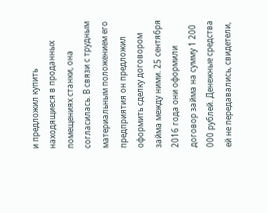и предложил купить находящиеся в проданных помещениях станки, она согласилась. В связи с трудным материальным положением его предприятия он предложил оформить сделку договором займа между ними. 25 сентября 2016 года они оформили договор займа на сумму 1 200 000 рублей. Денежные средства ей не передавались, свидетели,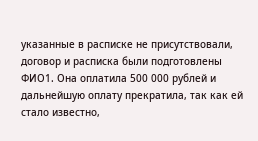указанные в расписке не присутствовали, договор и расписка были подготовлены ФИО1. Она оплатила 500 000 рублей и дальнейшую оплату прекратила, так как ей стало известно,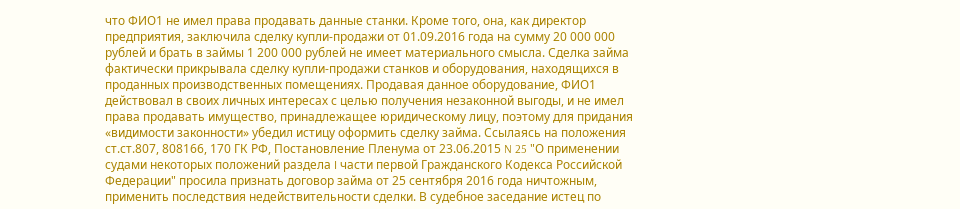что ФИО1 не имел права продавать данные станки. Кроме того, она, как директор предприятия, заключила сделку купли-продажи от 01.09.2016 года на сумму 20 000 000 рублей и брать в займы 1 200 000 рублей не имеет материального смысла. Сделка займа фактически прикрывала сделку купли-продажи станков и оборудования, находящихся в проданных производственных помещениях. Продавая данное оборудование, ФИО1 действовал в своих личных интересах с целью получения незаконной выгоды, и не имел права продавать имущество, принадлежащее юридическому лицу, поэтому для придания «видимости законности» убедил истицу оформить сделку займа. Ссылаясь на положения ст.ст.807, 808166, 170 ГК РФ, Постановление Пленума от 23.06.2015 N 25 "О применении судами некоторых положений раздела I части первой Гражданского Кодекса Российской Федерации" просила признать договор займа от 25 сентября 2016 года ничтожным, применить последствия недействительности сделки. В судебное заседание истец по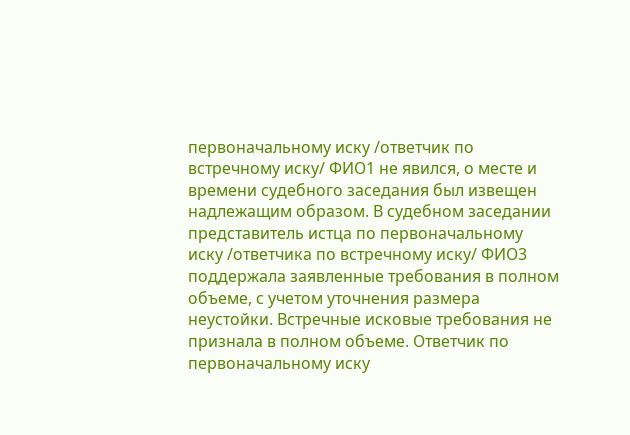первоначальному иску /ответчик по встречному иску/ ФИО1 не явился, о месте и времени судебного заседания был извещен надлежащим образом. В судебном заседании представитель истца по первоначальному иску /ответчика по встречному иску/ ФИО3 поддержала заявленные требования в полном объеме, с учетом уточнения размера неустойки. Встречные исковые требования не признала в полном объеме. Ответчик по первоначальному иску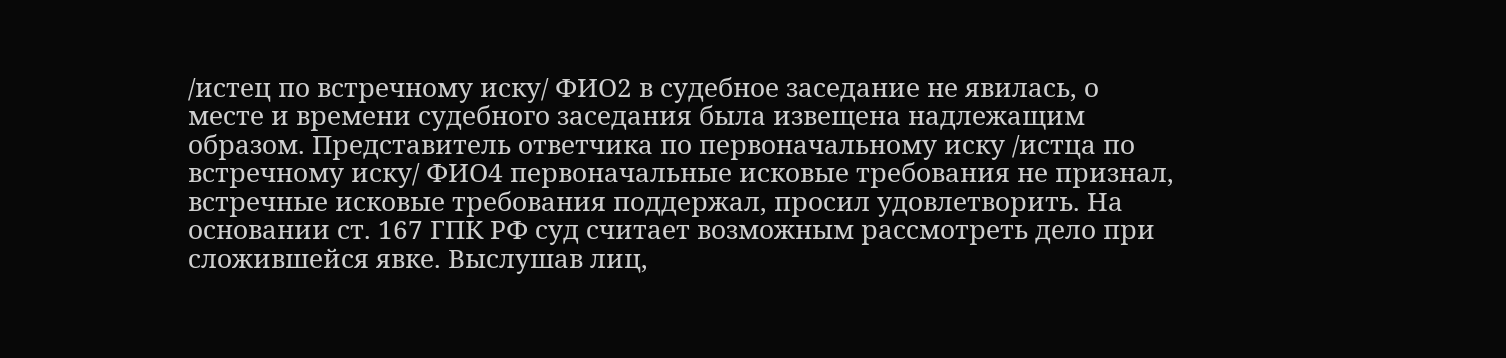/истец по встречному иску/ ФИО2 в судебное заседание не явилась, о месте и времени судебного заседания была извещена надлежащим образом. Представитель ответчика по первоначальному иску /истца по встречному иску/ ФИО4 первоначальные исковые требования не признал, встречные исковые требования поддержал, просил удовлетворить. На основании ст. 167 ГПК РФ суд считает возможным рассмотреть дело при сложившейся явке. Выслушав лиц,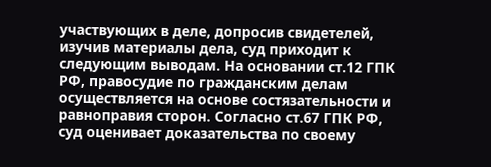участвующих в деле, допросив свидетелей, изучив материалы дела, суд приходит к следующим выводам. На основании ст.12 ГПК РФ, правосудие по гражданским делам осуществляется на основе состязательности и равноправия сторон. Согласно ст.67 ГПК РФ, суд оценивает доказательства по своему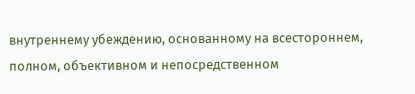внутреннему убеждению, основанному на всестороннем, полном, объективном и непосредственном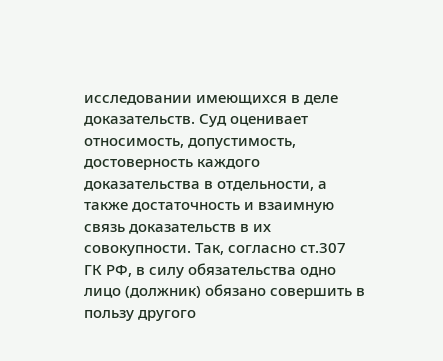исследовании имеющихся в деле доказательств. Суд оценивает относимость, допустимость, достоверность каждого доказательства в отдельности, а также достаточность и взаимную связь доказательств в их совокупности. Так, согласно ст.307 ГК PФ, в силу обязательства одно лицо (должник) обязано совершить в пользу другого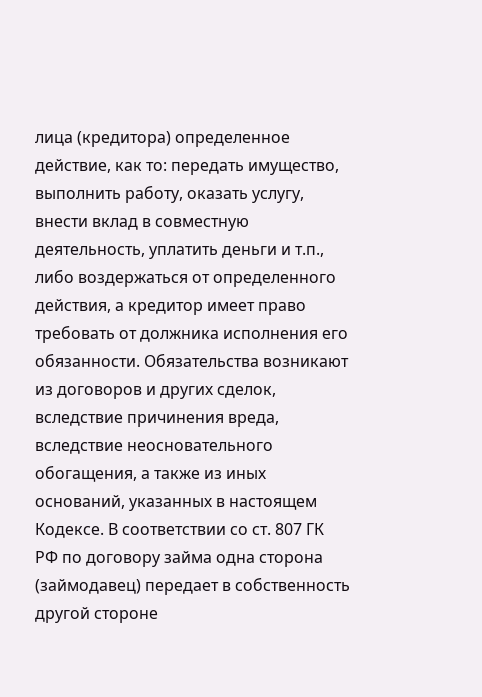лица (кредитора) определенное действие, как то: передать имущество, выполнить работу, оказать услугу, внести вклад в совместную деятельность, уплатить деньги и т.п., либо воздержаться от определенного действия, а кредитор имеет право требовать от должника исполнения его обязанности. Обязательства возникают из договоров и других сделок, вследствие причинения вреда, вследствие неосновательного обогащения, а также из иных оснований, указанных в настоящем Кодексе. В соответствии со ст. 807 ГК РФ по договору займа одна сторона (займодавец) передает в собственность другой стороне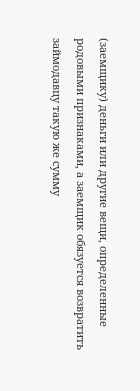(заемщику) деньги или другие вещи, определенные родовыми признаками, а заемщик обязуется возвратить займодавцу такую же сумму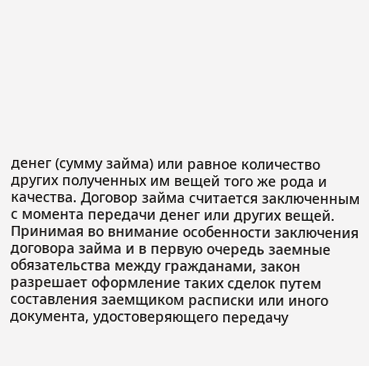денег (сумму займа) или равное количество других полученных им вещей того же рода и качества. Договор займа считается заключенным с момента передачи денег или других вещей. Принимая во внимание особенности заключения договора займа и в первую очередь заемные обязательства между гражданами, закон разрешает оформление таких сделок путем составления заемщиком расписки или иного документа, удостоверяющего передачу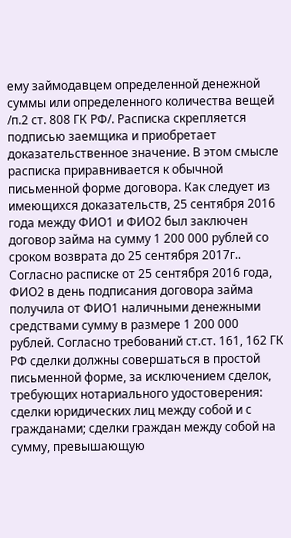ему займодавцем определенной денежной суммы или определенного количества вещей /п.2 ст. 808 ГК РФ/. Расписка скрепляется подписью заемщика и приобретает доказательственное значение. В этом смысле расписка приравнивается к обычной письменной форме договора. Как следует из имеющихся доказательств, 25 сентября 2016 года между ФИО1 и ФИО2 был заключен договор займа на сумму 1 200 000 рублей со сроком возврата до 25 сентября 2017г.. Согласно расписке от 25 сентября 2016 года, ФИО2 в день подписания договора займа получила от ФИО1 наличными денежными средствами сумму в размере 1 200 000 рублей. Согласно требований ст.ст. 161, 162 ГК РФ сделки должны совершаться в простой письменной форме, за исключением сделок, требующих нотариального удостоверения: сделки юридических лиц между собой и с гражданами; сделки граждан между собой на сумму, превышающую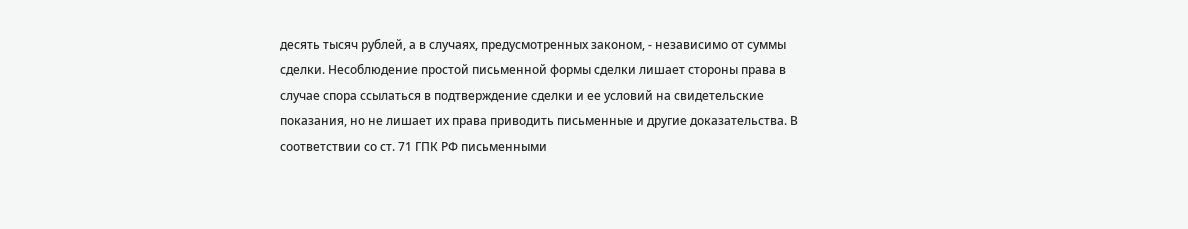десять тысяч рублей, а в случаях, предусмотренных законом, - независимо от суммы сделки. Несоблюдение простой письменной формы сделки лишает стороны права в случае спора ссылаться в подтверждение сделки и ее условий на свидетельские показания, но не лишает их права приводить письменные и другие доказательства. В соответствии со ст. 71 ГПК РФ письменными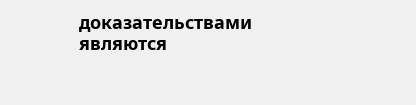доказательствами являются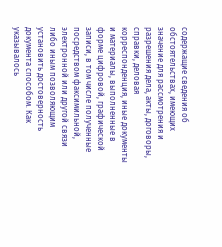содержащие сведения об обстоятельствах, имеющих значение для рассмотрения и разрешения дела, акты, договоры, справки, деловая корреспонденция, иные документы и материалы, выполненные в форме цифровой, графической записи, в том числе полученные посредством факсимильной, электронной или другой связи либо иным позволяющим установить достоверность документа способом. Как указывалось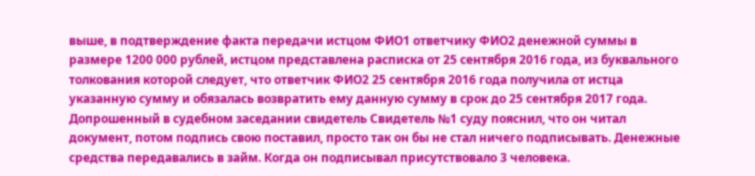выше, в подтверждение факта передачи истцом ФИО1 ответчику ФИО2 денежной суммы в размере 1200 000 рублей, истцом представлена расписка от 25 сентября 2016 года, из буквального толкования которой следует, что ответчик ФИО2 25 сентября 2016 года получила от истца указанную сумму и обязалась возвратить ему данную сумму в срок до 25 сентября 2017 года. Допрошенный в судебном заседании свидетель Свидетель №1 суду пояснил, что он читал документ, потом подпись свою поставил, просто так он бы не стал ничего подписывать. Денежные средства передавались в займ. Когда он подписывал присутствовало 3 человека.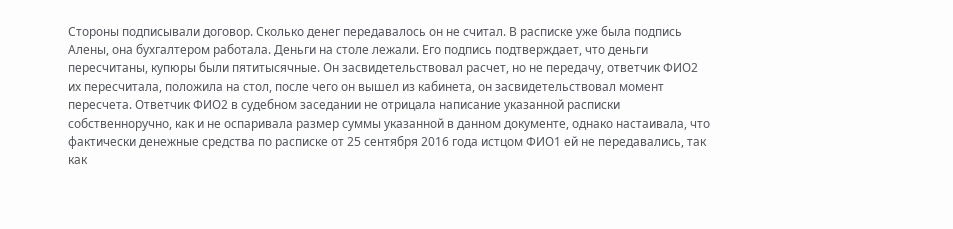Стороны подписывали договор. Сколько денег передавалось он не считал. В расписке уже была подпись Алены, она бухгалтером работала. Деньги на столе лежали. Его подпись подтверждает, что деньги пересчитаны, купюры были пятитысячные. Он засвидетельствовал расчет, но не передачу, ответчик ФИО2 их пересчитала, положила на стол, после чего он вышел из кабинета, он засвидетельствовал момент пересчета. Ответчик ФИО2 в судебном заседании не отрицала написание указанной расписки собственноручно, как и не оспаривала размер суммы указанной в данном документе, однако настаивала, что фактически денежные средства по расписке от 25 сентября 2016 года истцом ФИО1 ей не передавались, так как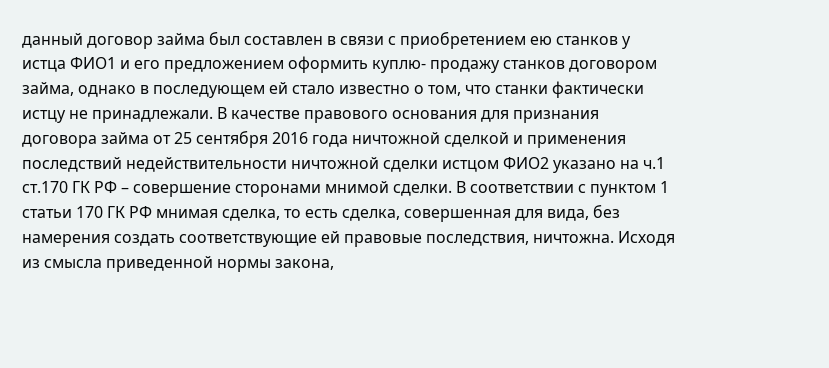данный договор займа был составлен в связи с приобретением ею станков у истца ФИО1 и его предложением оформить куплю- продажу станков договором займа, однако в последующем ей стало известно о том, что станки фактически истцу не принадлежали. В качестве правового основания для признания договора займа от 25 сентября 2016 года ничтожной сделкой и применения последствий недействительности ничтожной сделки истцом ФИО2 указано на ч.1 ст.170 ГК РФ – совершение сторонами мнимой сделки. В соответствии с пунктом 1 статьи 170 ГК РФ мнимая сделка, то есть сделка, совершенная для вида, без намерения создать соответствующие ей правовые последствия, ничтожна. Исходя из смысла приведенной нормы закона,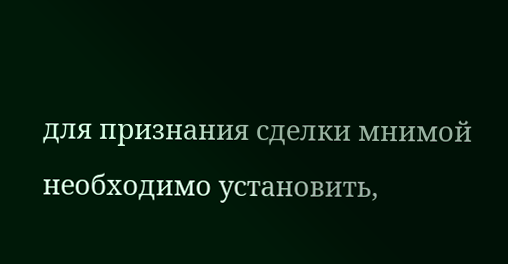для признания сделки мнимой необходимо установить,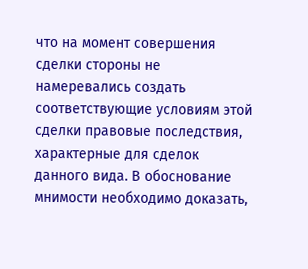что на момент совершения сделки стороны не намеревались создать соответствующие условиям этой сделки правовые последствия, характерные для сделок данного вида. В обоснование мнимости необходимо доказать,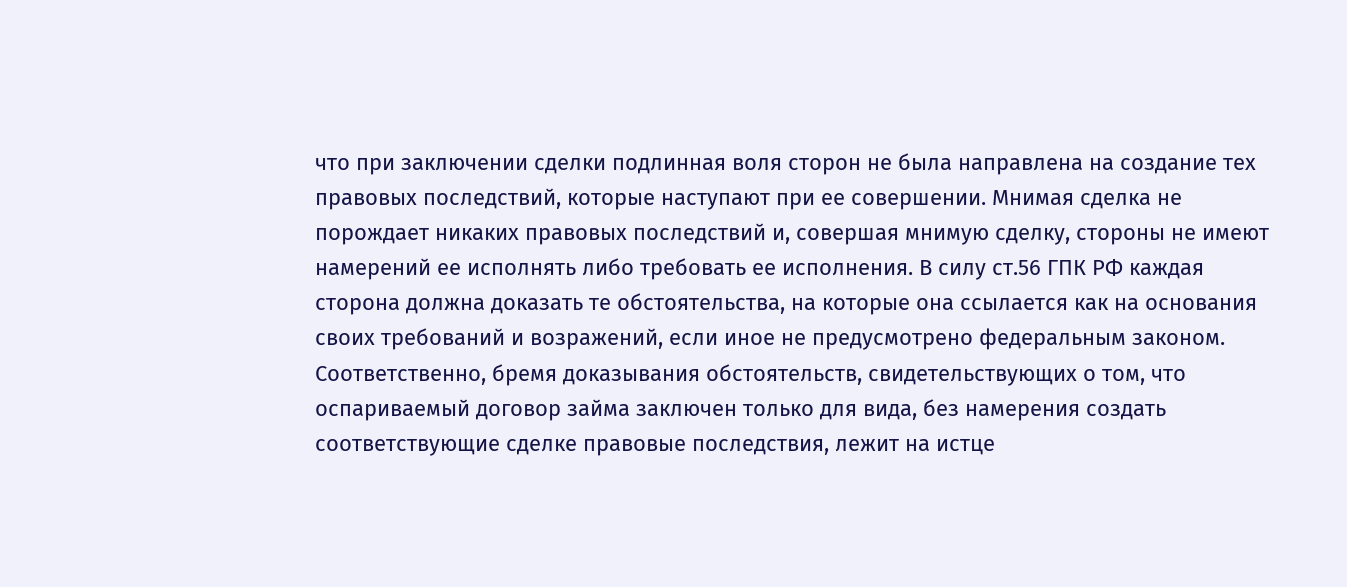что при заключении сделки подлинная воля сторон не была направлена на создание тех правовых последствий, которые наступают при ее совершении. Мнимая сделка не порождает никаких правовых последствий и, совершая мнимую сделку, стороны не имеют намерений ее исполнять либо требовать ее исполнения. В силу ст.56 ГПК РФ каждая сторона должна доказать те обстоятельства, на которые она ссылается как на основания своих требований и возражений, если иное не предусмотрено федеральным законом. Соответственно, бремя доказывания обстоятельств, свидетельствующих о том, что оспариваемый договор займа заключен только для вида, без намерения создать соответствующие сделке правовые последствия, лежит на истце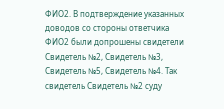ФИО2. В подтверждение указанных доводов со стороны ответчика ФИО2 были допрошены свидетели Свидетель №2, Свидетель №3, Свидетель №5, Свидетель №4. Так свидетель Свидетель №2 суду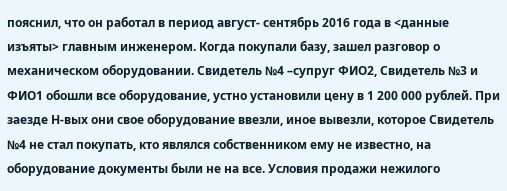пояснил, что он работал в период август- сентябрь 2016 года в <данные изъяты> главным инженером. Когда покупали базу, зашел разговор о механическом оборудовании. Свидетель №4 –супруг ФИО2, Свидетель №3 и ФИО1 обошли все оборудование, устно установили цену в 1 200 000 рублей. При заезде Н-вых они свое оборудование ввезли, иное вывезли, которое Свидетель №4 не стал покупать, кто являлся собственником ему не известно, на оборудование документы были не на все. Условия продажи нежилого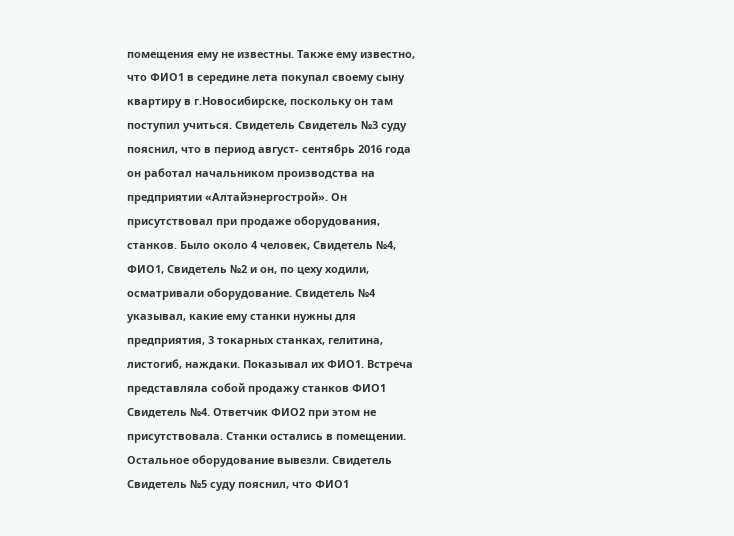помещения ему не известны. Также ему известно, что ФИО1 в середине лета покупал своему сыну квартиру в г.Новосибирске, поскольку он там поступил учиться. Свидетель Свидетель №3 суду пояснил, что в период август- сентябрь 2016 года он работал начальником производства на предприятии «Алтайэнергострой». Он присутствовал при продаже оборудования, станков. Было около 4 человек, Свидетель №4, ФИО1, Свидетель №2 и он, по цеху ходили, осматривали оборудование. Свидетель №4 указывал, какие ему станки нужны для предприятия, 3 токарных станках, гелитина, листогиб, наждаки. Показывал их ФИО1. Встреча представляла собой продажу станков ФИО1 Свидетель №4. Ответчик ФИО2 при этом не присутствовала. Станки остались в помещении. Остальное оборудование вывезли. Свидетель Свидетель №5 суду пояснил, что ФИО1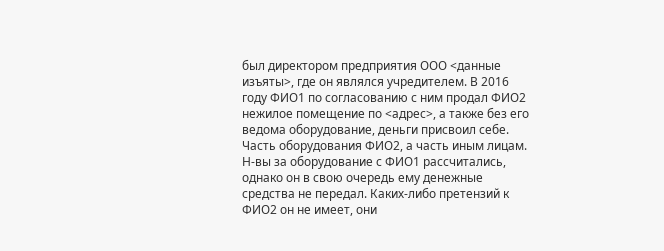был директором предприятия ООО <данные изъяты>, где он являлся учредителем. В 2016 году ФИО1 по согласованию с ним продал ФИО2 нежилое помещение по <адрес>, а также без его ведома оборудование, деньги присвоил себе. Часть оборудования ФИО2, а часть иным лицам. Н-вы за оборудование с ФИО1 рассчитались, однако он в свою очередь ему денежные средства не передал. Каких-либо претензий к ФИО2 он не имеет, они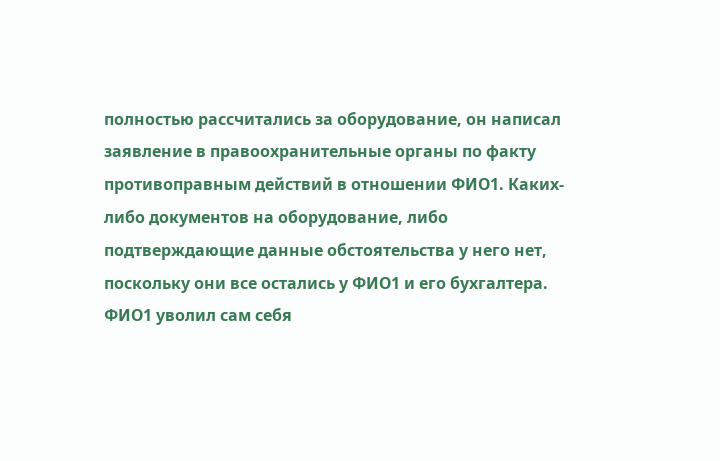полностью рассчитались за оборудование, он написал заявление в правоохранительные органы по факту противоправным действий в отношении ФИО1. Каких-либо документов на оборудование, либо подтверждающие данные обстоятельства у него нет, поскольку они все остались у ФИО1 и его бухгалтера. ФИО1 уволил сам себя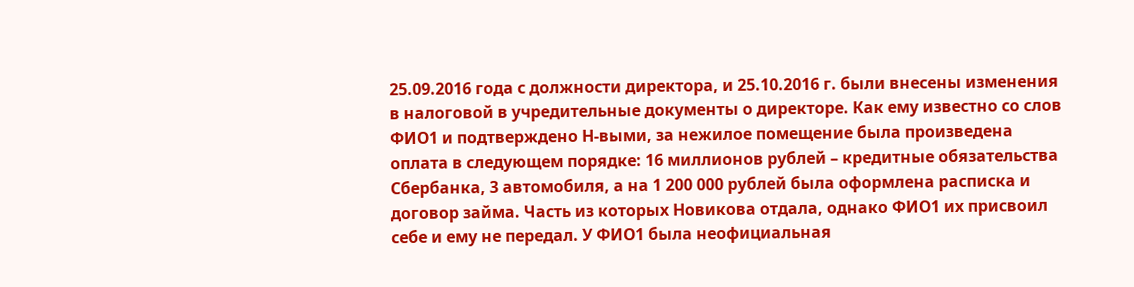25.09.2016 года с должности директора, и 25.10.2016 г. были внесены изменения в налоговой в учредительные документы о директоре. Как ему известно со слов ФИО1 и подтверждено Н-выми, за нежилое помещение была произведена оплата в следующем порядке: 16 миллионов рублей – кредитные обязательства Сбербанка, 3 автомобиля, а на 1 200 000 рублей была оформлена расписка и договор займа. Часть из которых Новикова отдала, однако ФИО1 их присвоил себе и ему не передал. У ФИО1 была неофициальная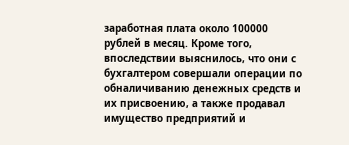заработная плата около 100000 рублей в месяц. Кроме того, впоследствии выяснилось, что они с бухгалтером совершали операции по обналичиванию денежных средств и их присвоению, а также продавал имущество предприятий и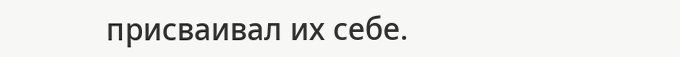присваивал их себе.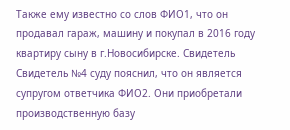Также ему известно со слов ФИО1, что он продавал гараж, машину и покупал в 2016 году квартиру сыну в г.Новосибирске. Свидетель Свидетель №4 суду пояснил, что он является супругом ответчика ФИО2. Они приобретали производственную базу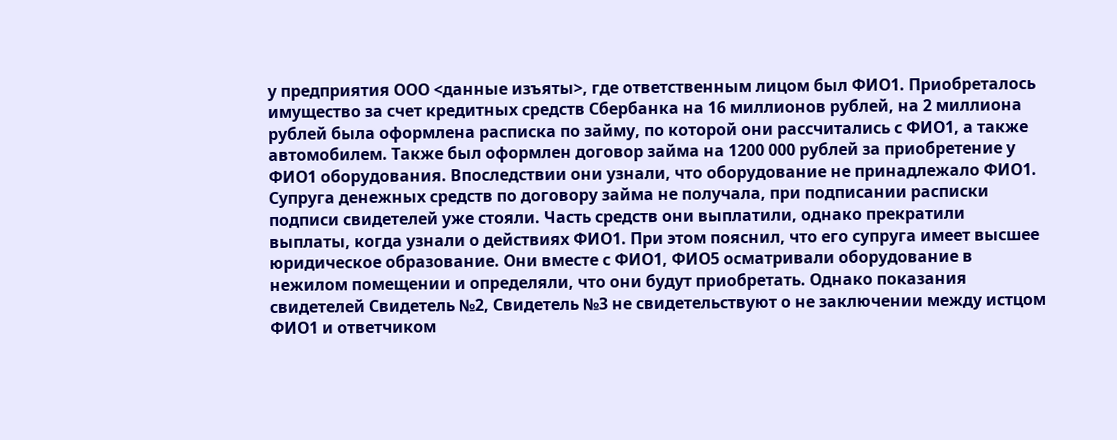у предприятия ООО <данные изъяты>, где ответственным лицом был ФИО1. Приобреталось имущество за счет кредитных средств Сбербанка на 16 миллионов рублей, на 2 миллиона рублей была оформлена расписка по займу, по которой они рассчитались с ФИО1, а также автомобилем. Также был оформлен договор займа на 1200 000 рублей за приобретение у ФИО1 оборудования. Впоследствии они узнали, что оборудование не принадлежало ФИО1. Супруга денежных средств по договору займа не получала, при подписании расписки подписи свидетелей уже стояли. Часть средств они выплатили, однако прекратили выплаты, когда узнали о действиях ФИО1. При этом пояснил, что его супруга имеет высшее юридическое образование. Они вместе с ФИО1, ФИО5 осматривали оборудование в нежилом помещении и определяли, что они будут приобретать. Однако показания свидетелей Свидетель №2, Свидетель №3 не свидетельствуют о не заключении между истцом ФИО1 и ответчиком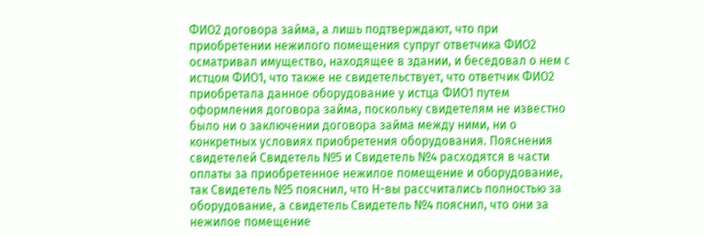ФИО2 договора займа, а лишь подтверждают, что при приобретении нежилого помещения супруг ответчика ФИО2 осматривал имущество, находящее в здании, и беседовал о нем с истцом ФИО1, что также не свидетельствует, что ответчик ФИО2 приобретала данное оборудование у истца ФИО1 путем оформления договора займа, поскольку свидетелям не известно было ни о заключении договора займа между ними, ни о конкретных условиях приобретения оборудования. Пояснения свидетелей Свидетель №5 и Свидетель №4 расходятся в части оплаты за приобретенное нежилое помещение и оборудование, так Свидетель №5 пояснил, что Н-вы рассчитались полностью за оборудование, а свидетель Свидетель №4 пояснил, что они за нежилое помещение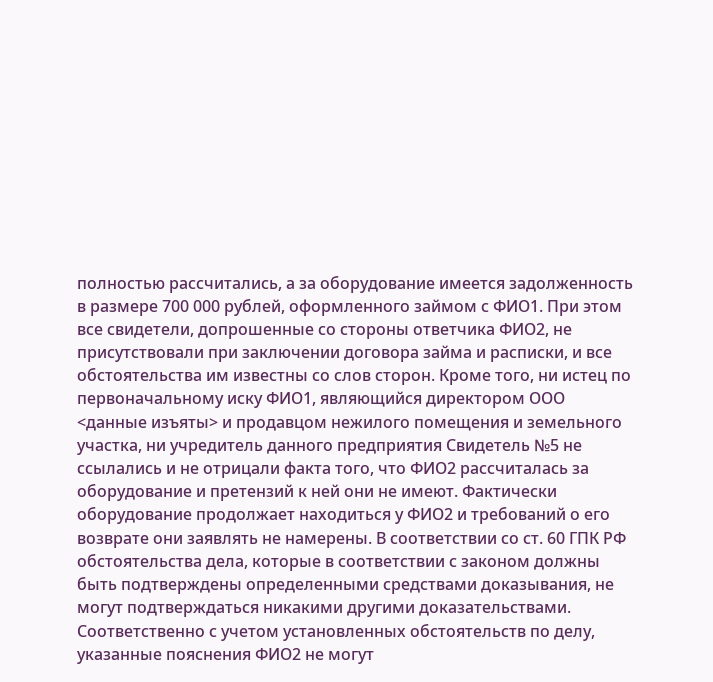полностью рассчитались, а за оборудование имеется задолженность в размере 700 000 рублей, оформленного займом с ФИО1. При этом все свидетели, допрошенные со стороны ответчика ФИО2, не присутствовали при заключении договора займа и расписки, и все обстоятельства им известны со слов сторон. Кроме того, ни истец по первоначальному иску ФИО1, являющийся директором ООО <данные изъяты> и продавцом нежилого помещения и земельного участка, ни учредитель данного предприятия Свидетель №5 не ссылались и не отрицали факта того, что ФИО2 рассчиталась за оборудование и претензий к ней они не имеют. Фактически оборудование продолжает находиться у ФИО2 и требований о его возврате они заявлять не намерены. В соответствии со ст. 60 ГПК РФ обстоятельства дела, которые в соответствии с законом должны быть подтверждены определенными средствами доказывания, не могут подтверждаться никакими другими доказательствами. Соответственно с учетом установленных обстоятельств по делу, указанные пояснения ФИО2 не могут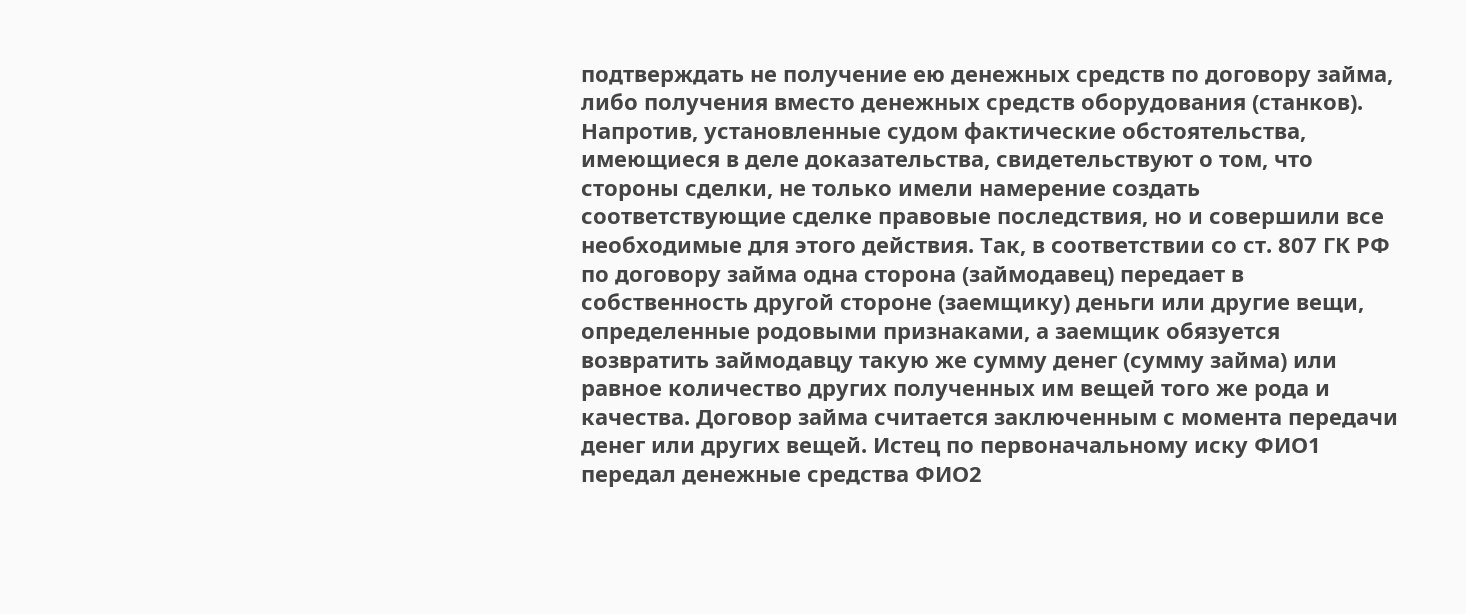подтверждать не получение ею денежных средств по договору займа, либо получения вместо денежных средств оборудования (станков). Напротив, установленные судом фактические обстоятельства, имеющиеся в деле доказательства, свидетельствуют о том, что стороны сделки, не только имели намерение создать соответствующие сделке правовые последствия, но и совершили все необходимые для этого действия. Так, в соответствии со ст. 807 ГК РФ по договору займа одна сторона (займодавец) передает в собственность другой стороне (заемщику) деньги или другие вещи, определенные родовыми признаками, а заемщик обязуется возвратить займодавцу такую же сумму денег (сумму займа) или равное количество других полученных им вещей того же рода и качества. Договор займа считается заключенным с момента передачи денег или других вещей. Истец по первоначальному иску ФИО1 передал денежные средства ФИО2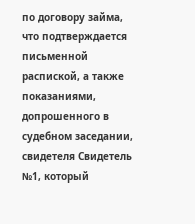по договору займа, что подтверждается письменной распиской, а также показаниями, допрошенного в судебном заседании, свидетеля Свидетель №1, который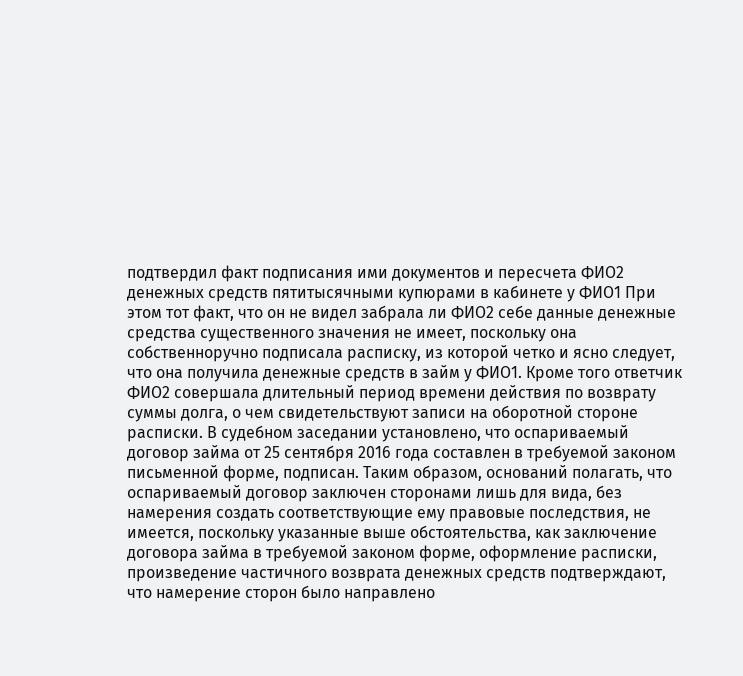подтвердил факт подписания ими документов и пересчета ФИО2 денежных средств пятитысячными купюрами в кабинете у ФИО1 При этом тот факт, что он не видел забрала ли ФИО2 себе данные денежные средства существенного значения не имеет, поскольку она собственноручно подписала расписку, из которой четко и ясно следует, что она получила денежные средств в займ у ФИО1. Кроме того ответчик ФИО2 совершала длительный период времени действия по возврату суммы долга, о чем свидетельствуют записи на оборотной стороне расписки. В судебном заседании установлено, что оспариваемый договор займа от 25 сентября 2016 года составлен в требуемой законом письменной форме, подписан. Таким образом, оснований полагать, что оспариваемый договор заключен сторонами лишь для вида, без намерения создать соответствующие ему правовые последствия, не имеется, поскольку указанные выше обстоятельства, как заключение договора займа в требуемой законом форме, оформление расписки, произведение частичного возврата денежных средств подтверждают, что намерение сторон было направлено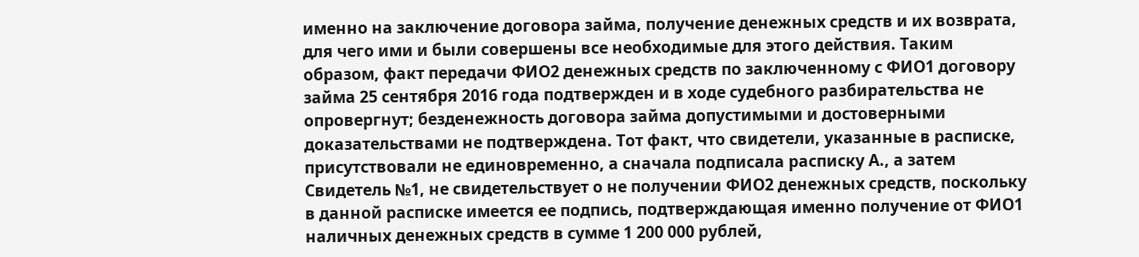именно на заключение договора займа, получение денежных средств и их возврата, для чего ими и были совершены все необходимые для этого действия. Таким образом, факт передачи ФИО2 денежных средств по заключенному с ФИО1 договору займа 25 сентября 2016 года подтвержден и в ходе судебного разбирательства не опровергнут; безденежность договора займа допустимыми и достоверными доказательствами не подтверждена. Тот факт, что свидетели, указанные в расписке, присутствовали не единовременно, а сначала подписала расписку А., а затем Свидетель №1, не свидетельствует о не получении ФИО2 денежных средств, поскольку в данной расписке имеется ее подпись, подтверждающая именно получение от ФИО1 наличных денежных средств в сумме 1 200 000 рублей,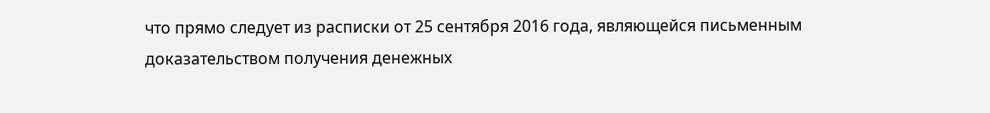что прямо следует из расписки от 25 сентября 2016 года, являющейся письменным доказательством получения денежных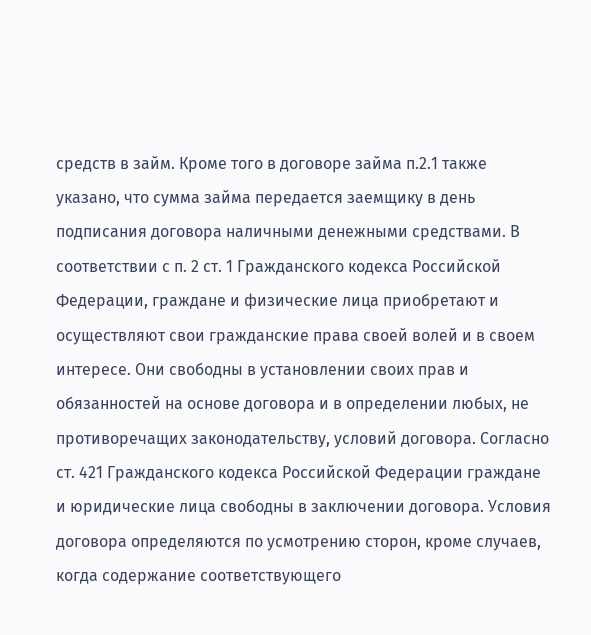средств в займ. Кроме того в договоре займа п.2.1 также указано, что сумма займа передается заемщику в день подписания договора наличными денежными средствами. В соответствии с п. 2 ст. 1 Гражданского кодекса Российской Федерации, граждане и физические лица приобретают и осуществляют свои гражданские права своей волей и в своем интересе. Они свободны в установлении своих прав и обязанностей на основе договора и в определении любых, не противоречащих законодательству, условий договора. Согласно ст. 421 Гражданского кодекса Российской Федерации граждане и юридические лица свободны в заключении договора. Условия договора определяются по усмотрению сторон, кроме случаев, когда содержание соответствующего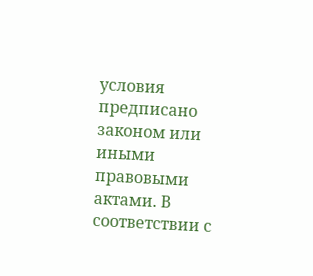условия предписано законом или иными правовыми актами. В соответствии с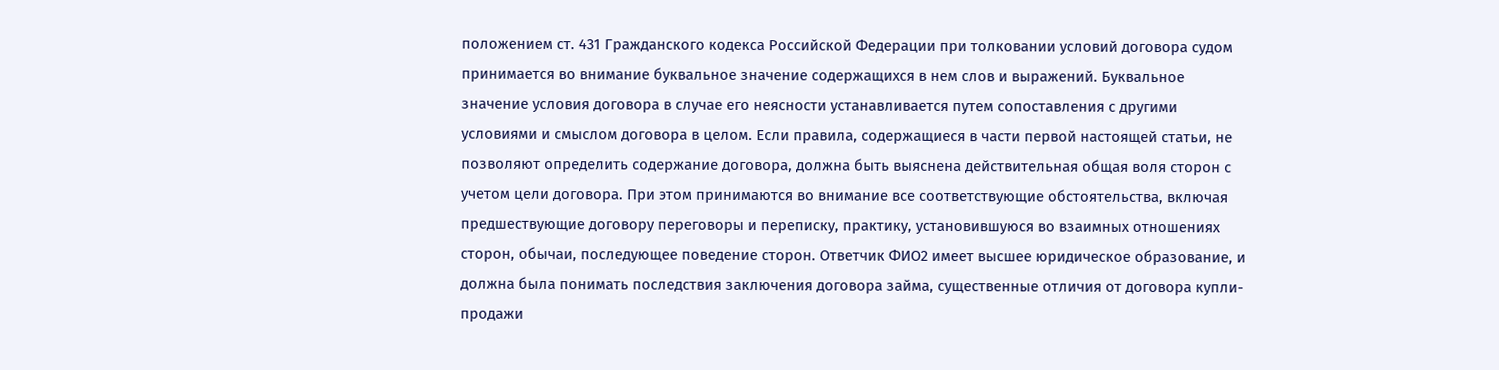положением ст. 431 Гражданского кодекса Российской Федерации при толковании условий договора судом принимается во внимание буквальное значение содержащихся в нем слов и выражений. Буквальное значение условия договора в случае его неясности устанавливается путем сопоставления с другими условиями и смыслом договора в целом. Если правила, содержащиеся в части первой настоящей статьи, не позволяют определить содержание договора, должна быть выяснена действительная общая воля сторон с учетом цели договора. При этом принимаются во внимание все соответствующие обстоятельства, включая предшествующие договору переговоры и переписку, практику, установившуюся во взаимных отношениях сторон, обычаи, последующее поведение сторон. Ответчик ФИО2 имеет высшее юридическое образование, и должна была понимать последствия заключения договора займа, существенные отличия от договора купли-продажи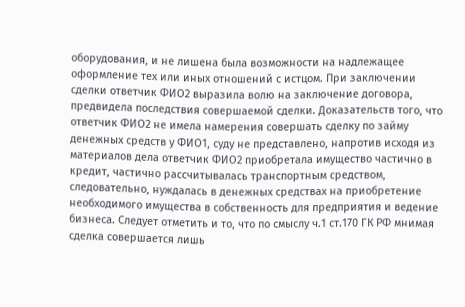оборудования, и не лишена была возможности на надлежащее оформление тех или иных отношений с истцом. При заключении сделки ответчик ФИО2 выразила волю на заключение договора, предвидела последствия совершаемой сделки. Доказательств того, что ответчик ФИО2 не имела намерения совершать сделку по займу денежных средств у ФИО1, суду не представлено, напротив исходя из материалов дела ответчик ФИО2 приобретала имущество частично в кредит, частично рассчитывалась транспортным средством, следовательно, нуждалась в денежных средствах на приобретение необходимого имущества в собственность для предприятия и ведение бизнеса. Следует отметить и то, что по смыслу ч.1 ст.170 ГК РФ мнимая сделка совершается лишь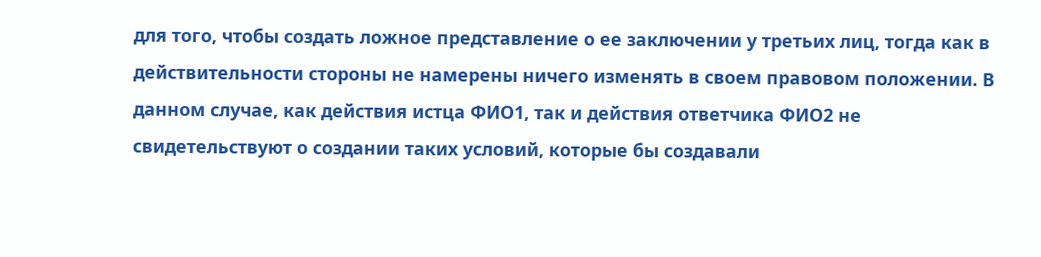для того, чтобы создать ложное представление о ее заключении у третьих лиц, тогда как в действительности стороны не намерены ничего изменять в своем правовом положении. В данном случае, как действия истца ФИО1, так и действия ответчика ФИО2 не свидетельствуют о создании таких условий, которые бы создавали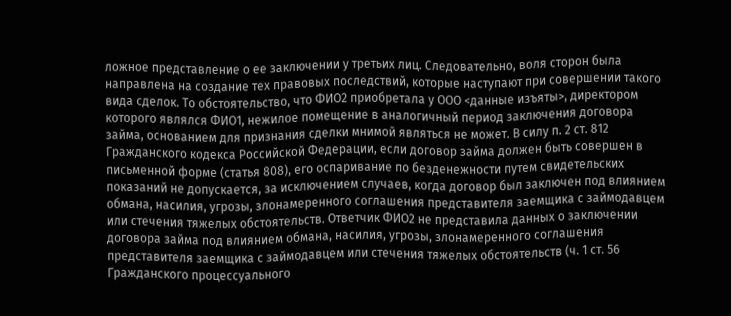ложное представление о ее заключении у третьих лиц. Следовательно, воля сторон была направлена на создание тех правовых последствий, которые наступают при совершении такого вида сделок. То обстоятельство, что ФИО2 приобретала у ООО <данные изъяты>, директором которого являлся ФИО1, нежилое помещение в аналогичный период заключения договора займа, основанием для признания сделки мнимой являться не может. В силу п. 2 ст. 812 Гражданского кодекса Российской Федерации, если договор займа должен быть совершен в письменной форме (статья 808), его оспаривание по безденежности путем свидетельских показаний не допускается, за исключением случаев, когда договор был заключен под влиянием обмана, насилия, угрозы, злонамеренного соглашения представителя заемщика с займодавцем или стечения тяжелых обстоятельств. Ответчик ФИО2 не представила данных о заключении договора займа под влиянием обмана, насилия, угрозы, злонамеренного соглашения представителя заемщика с займодавцем или стечения тяжелых обстоятельств (ч. 1 ст. 56 Гражданского процессуального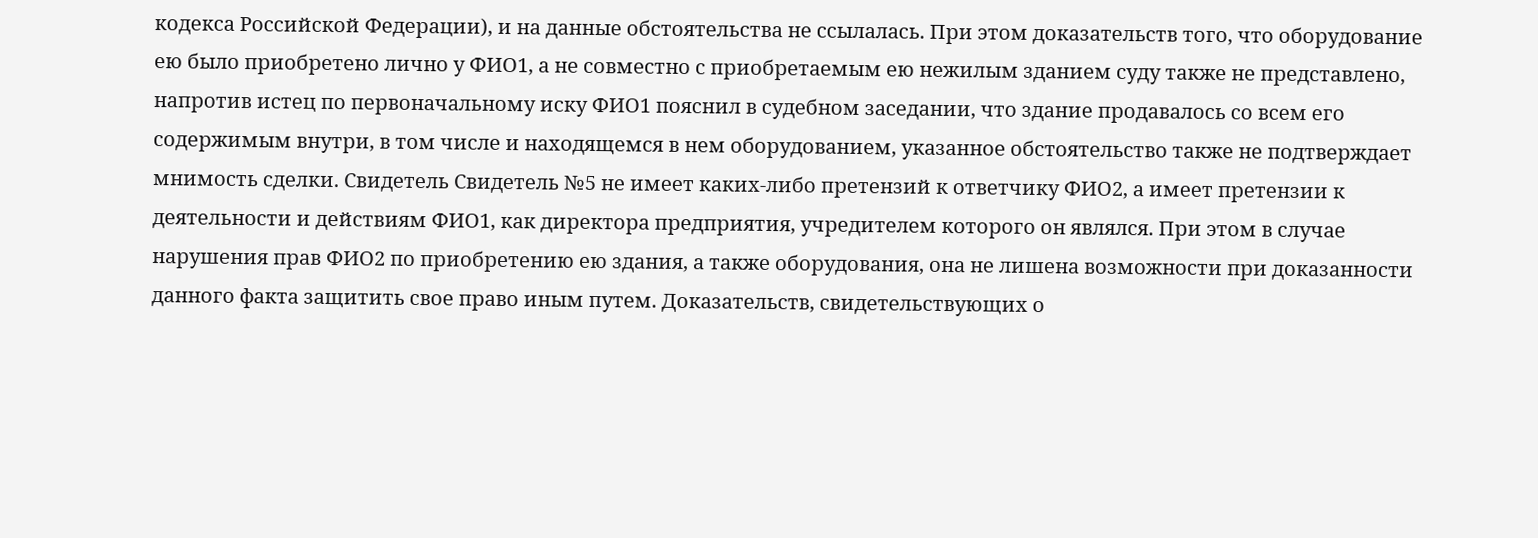кодекса Российской Федерации), и на данные обстоятельства не ссылалась. При этом доказательств того, что оборудование ею было приобретено лично у ФИО1, а не совместно с приобретаемым ею нежилым зданием суду также не представлено, напротив истец по первоначальному иску ФИО1 пояснил в судебном заседании, что здание продавалось со всем его содержимым внутри, в том числе и находящемся в нем оборудованием, указанное обстоятельство также не подтверждает мнимость сделки. Свидетель Свидетель №5 не имеет каких-либо претензий к ответчику ФИО2, а имеет претензии к деятельности и действиям ФИО1, как директора предприятия, учредителем которого он являлся. При этом в случае нарушения прав ФИО2 по приобретению ею здания, а также оборудования, она не лишена возможности при доказанности данного факта защитить свое право иным путем. Доказательств, свидетельствующих о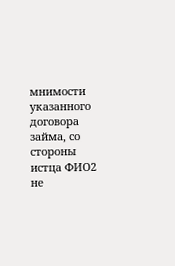мнимости указанного договора займа, со стороны истца ФИО2 не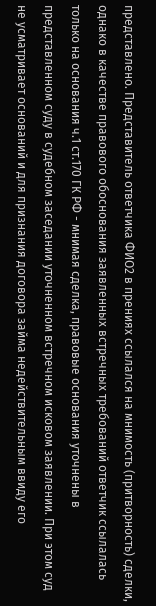представлено. Представитель ответчика ФИО2 в прениях ссылался на мнимость (притворность) сделки, однако в качестве правового обоснования заявленных встречных требований ответчик ссылалась только на основания ч.1 ст.170 ГК РФ - мнимая сделка, правовые основания уточнены в представленном суду в судебном заседании уточненном встречном исковом заявлении. При этом суд не усматривает оснований и для признания договора займа недействительным ввиду его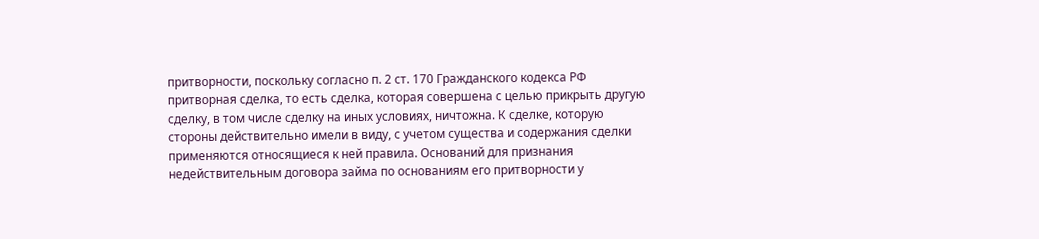притворности, поскольку согласно п. 2 ст. 170 Гражданского кодекса РФ притворная сделка, то есть сделка, которая совершена с целью прикрыть другую сделку, в том числе сделку на иных условиях, ничтожна. К сделке, которую стороны действительно имели в виду, с учетом существа и содержания сделки применяются относящиеся к ней правила. Оснований для признания недействительным договора займа по основаниям его притворности у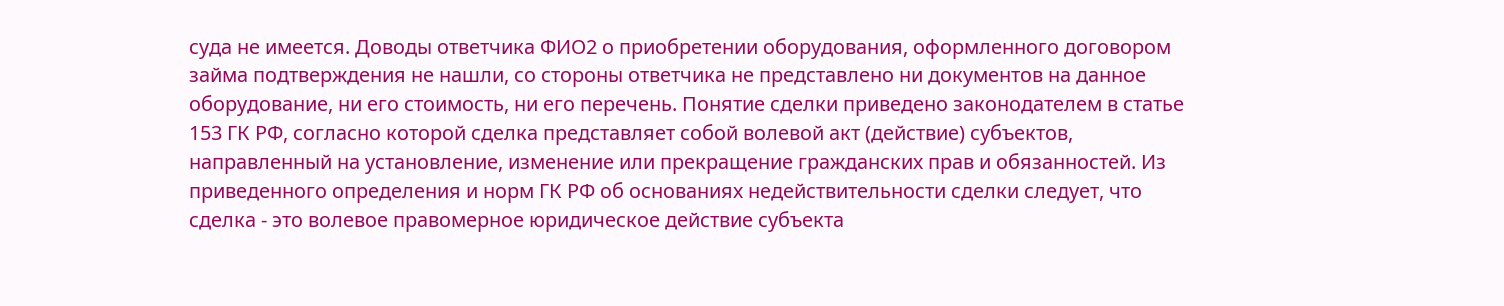суда не имеется. Доводы ответчика ФИО2 о приобретении оборудования, оформленного договором займа подтверждения не нашли, со стороны ответчика не представлено ни документов на данное оборудование, ни его стоимость, ни его перечень. Понятие сделки приведено законодателем в статье 153 ГК РФ, согласно которой сделка представляет собой волевой акт (действие) субъектов, направленный на установление, изменение или прекращение гражданских прав и обязанностей. Из приведенного определения и норм ГК РФ об основаниях недействительности сделки следует, что сделка - это волевое правомерное юридическое действие субъекта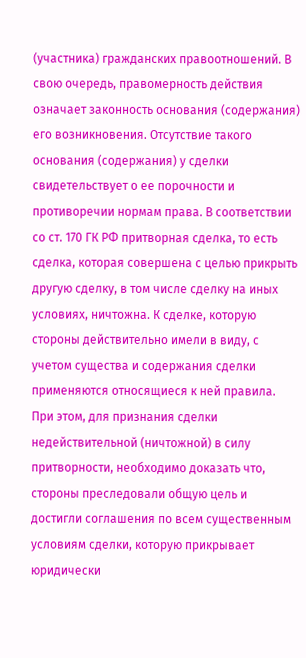(участника) гражданских правоотношений. В свою очередь, правомерность действия означает законность основания (содержания) его возникновения. Отсутствие такого основания (содержания) у сделки свидетельствует о ее порочности и противоречии нормам права. В соответствии со ст. 170 ГК РФ притворная сделка, то есть сделка, которая совершена с целью прикрыть другую сделку, в том числе сделку на иных условиях, ничтожна. К сделке, которую стороны действительно имели в виду, с учетом существа и содержания сделки применяются относящиеся к ней правила. При этом, для признания сделки недействительной (ничтожной) в силу притворности, необходимо доказать что, стороны преследовали общую цель и достигли соглашения по всем существенным условиям сделки, которую прикрывает юридически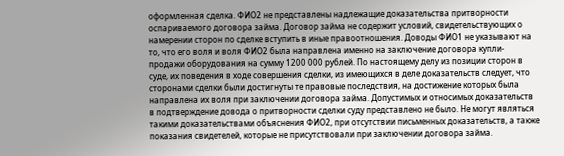оформленная сделка. ФИО2 не представлены надлежащие доказательства притворности оспариваемого договора займа. Договор займа не содержит условий, свидетельствующих о намерении сторон по сделке вступить в иные правоотношения. Доводы ФИО1 не указывают на то, что его воля и воля ФИО2 была направлена именно на заключение договора купли-продажи оборудования на сумму 1200 000 рублей. По настоящему делу из позиции сторон в суде, их поведения в ходе совершения сделки, из имеющихся в деле доказательств следует, что сторонами сделки были достигнуты те правовые последствия, на достижение которых была направлена их воля при заключении договора займа. Допустимых и относимых доказательств в подтверждение довода о притворности сделки суду представлено не было. Не могут являться такими доказательствами объяснения ФИО2, при отсутствии письменных доказательств, а также показания свидетелей, которые не присутствовали при заключении договора займа.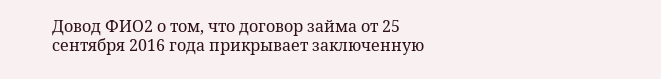Довод ФИО2 о том, что договор займа от 25 сентября 2016 года прикрывает заключенную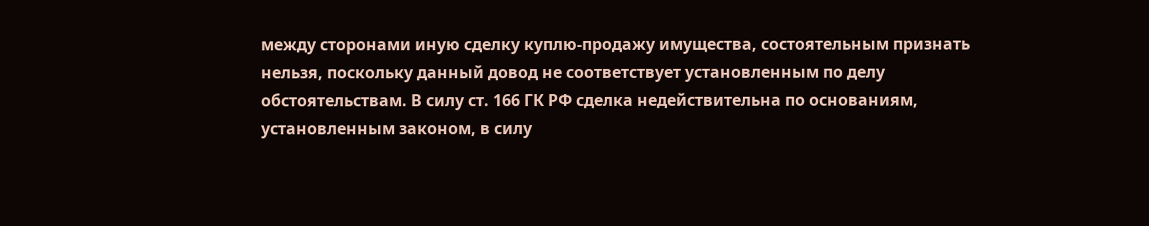между сторонами иную сделку куплю-продажу имущества, состоятельным признать нельзя, поскольку данный довод не соответствует установленным по делу обстоятельствам. В силу ст. 166 ГК РФ сделка недействительна по основаниям, установленным законом, в силу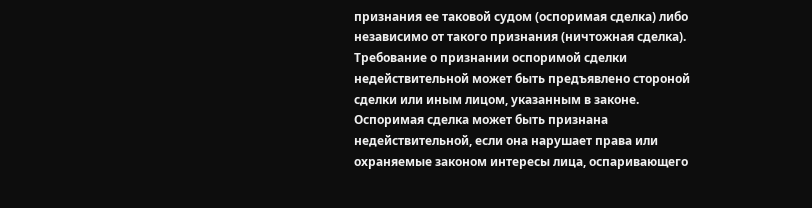признания ее таковой судом (оспоримая сделка) либо независимо от такого признания (ничтожная сделка). Требование о признании оспоримой сделки недействительной может быть предъявлено стороной сделки или иным лицом, указанным в законе. Оспоримая сделка может быть признана недействительной, если она нарушает права или охраняемые законом интересы лица, оспаривающего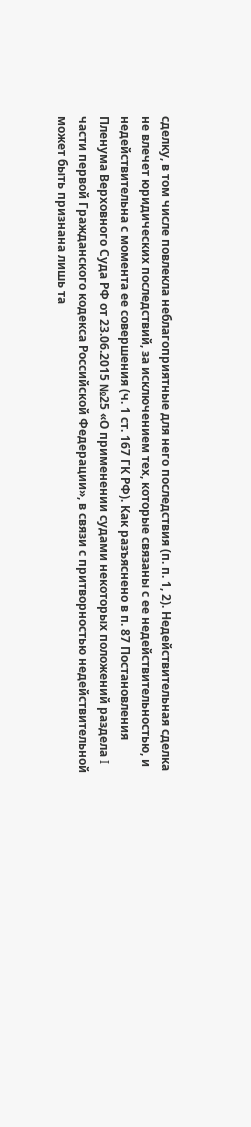сделку, в том числе повлекла неблагоприятные для него последствия (п. п. 1, 2). Недействительная сделка не влечет юридических последствий, за исключением тех, которые связаны с ее недействительностью, и недействительна с момента ее совершения (ч. 1 ст. 167 ГК РФ). Как разъяснено в п. 87 Постановления Пленума Верховного Суда РФ от 23.06.2015 №25 «О применении судами некоторых положений раздела I части первой Гражданского кодекса Российской Федерации», в связи с притворностью недействительной может быть признана лишь та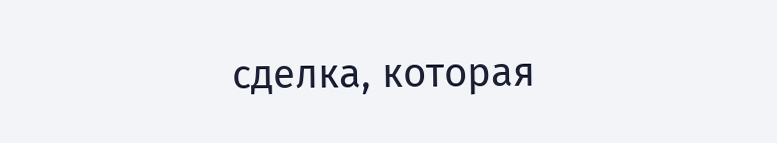сделка, которая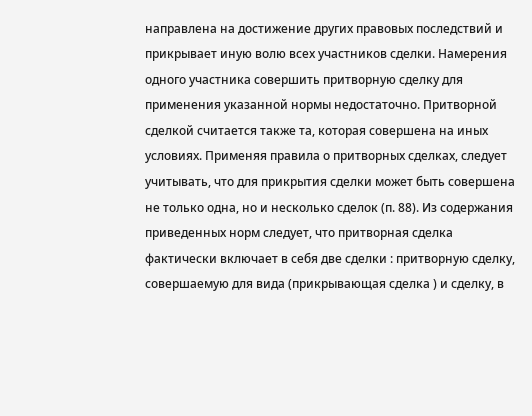направлена на достижение других правовых последствий и прикрывает иную волю всех участников сделки. Намерения одного участника совершить притворную сделку для применения указанной нормы недостаточно. Притворной сделкой считается также та, которая совершена на иных условиях. Применяя правила о притворных сделках, следует учитывать, что для прикрытия сделки может быть совершена не только одна, но и несколько сделок (п. 88). Из содержания приведенных норм следует, что притворная сделка фактически включает в себя две сделки : притворную сделку, совершаемую для вида (прикрывающая сделка ) и сделку, в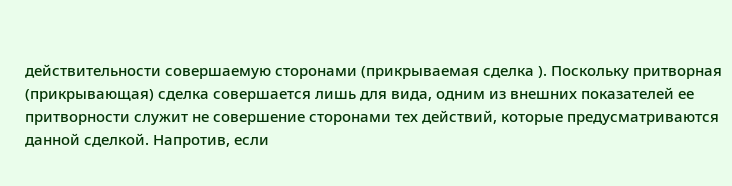действительности совершаемую сторонами (прикрываемая сделка ). Поскольку притворная (прикрывающая) сделка совершается лишь для вида, одним из внешних показателей ее притворности служит не совершение сторонами тех действий, которые предусматриваются данной сделкой. Напротив, если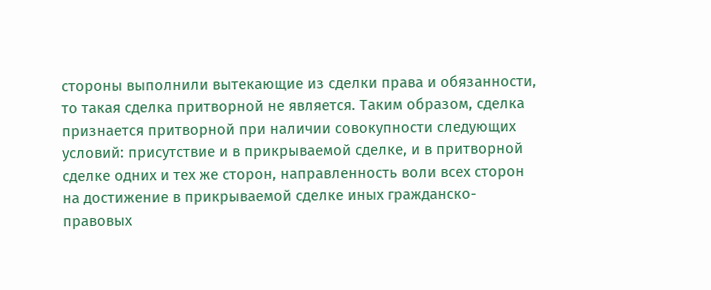стороны выполнили вытекающие из сделки права и обязанности, то такая сделка притворной не является. Таким образом, сделка признается притворной при наличии совокупности следующих условий: присутствие и в прикрываемой сделке, и в притворной сделке одних и тех же сторон, направленность воли всех сторон на достижение в прикрываемой сделке иных гражданско-правовых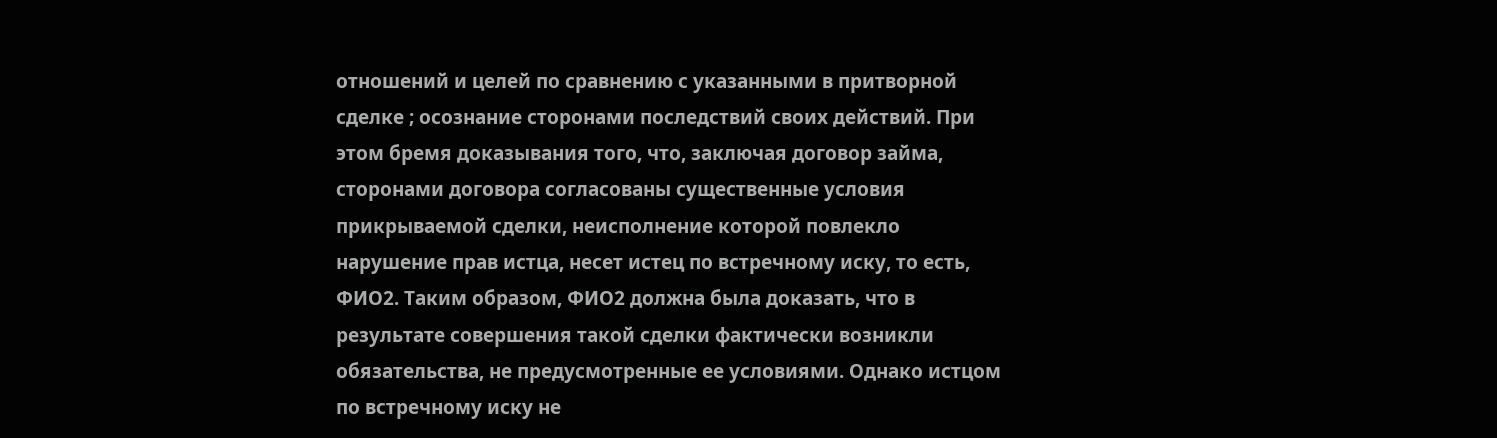отношений и целей по сравнению с указанными в притворной сделке ; осознание сторонами последствий своих действий. При этом бремя доказывания того, что, заключая договор займа, сторонами договора согласованы существенные условия прикрываемой сделки, неисполнение которой повлекло нарушение прав истца, несет истец по встречному иску, то есть, ФИО2. Таким образом, ФИО2 должна была доказать, что в результате совершения такой сделки фактически возникли обязательства, не предусмотренные ее условиями. Однако истцом по встречному иску не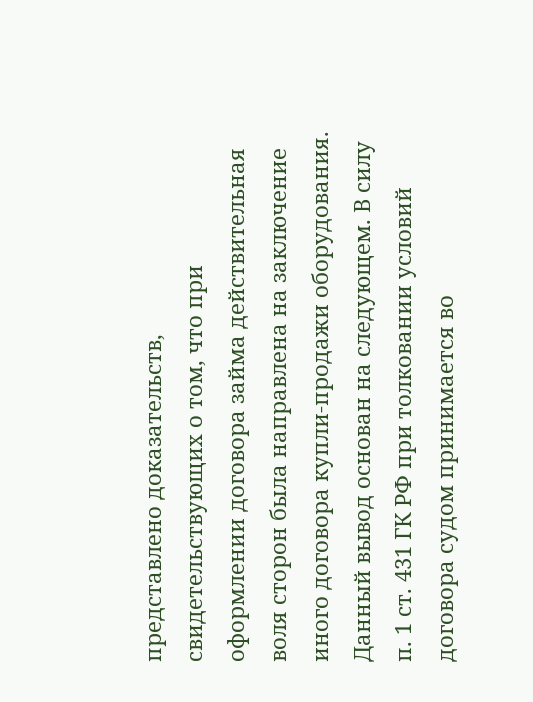представлено доказательств, свидетельствующих о том, что при оформлении договора займа действительная воля сторон была направлена на заключение иного договора купли-продажи оборудования. Данный вывод основан на следующем. В силу п. 1 ст. 431 ГК РФ при толковании условий договора судом принимается во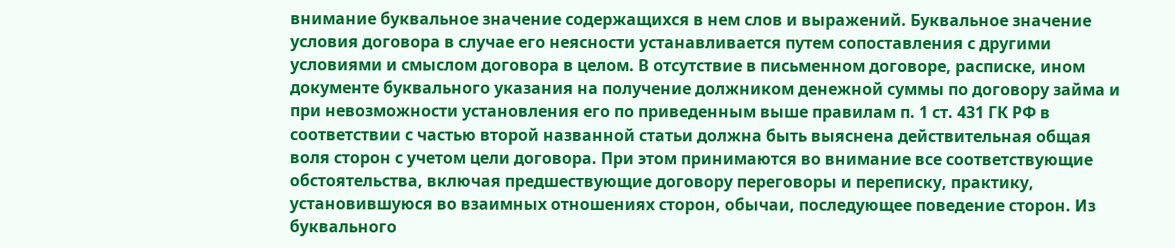внимание буквальное значение содержащихся в нем слов и выражений. Буквальное значение условия договора в случае его неясности устанавливается путем сопоставления с другими условиями и смыслом договора в целом. В отсутствие в письменном договоре, расписке, ином документе буквального указания на получение должником денежной суммы по договору займа и при невозможности установления его по приведенным выше правилам п. 1 ст. 431 ГК РФ в соответствии с частью второй названной статьи должна быть выяснена действительная общая воля сторон с учетом цели договора. При этом принимаются во внимание все соответствующие обстоятельства, включая предшествующие договору переговоры и переписку, практику, установившуюся во взаимных отношениях сторон, обычаи, последующее поведение сторон. Из буквального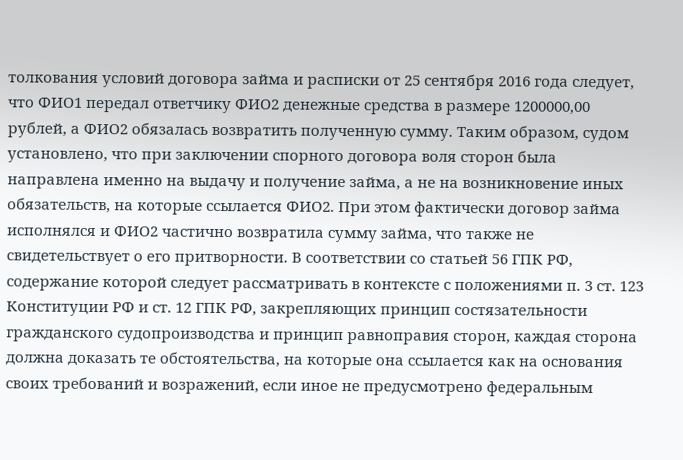толкования условий договора займа и расписки от 25 сентября 2016 года следует, что ФИО1 передал ответчику ФИО2 денежные средства в размере 1200000,00 рублей, а ФИО2 обязалась возвратить полученную сумму. Таким образом, судом установлено, что при заключении спорного договора воля сторон была направлена именно на выдачу и получение займа, а не на возникновение иных обязательств, на которые ссылается ФИО2. При этом фактически договор займа исполнялся и ФИО2 частично возвратила сумму займа, что также не свидетельствует о его притворности. В соответствии со статьей 56 ГПК РФ, содержание которой следует рассматривать в контексте с положениями п. 3 ст. 123 Конституции РФ и ст. 12 ГПК РФ, закрепляющих принцип состязательности гражданского судопроизводства и принцип равноправия сторон, каждая сторона должна доказать те обстоятельства, на которые она ссылается как на основания своих требований и возражений, если иное не предусмотрено федеральным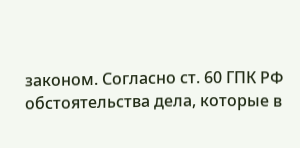законом. Согласно ст. 60 ГПК РФ обстоятельства дела, которые в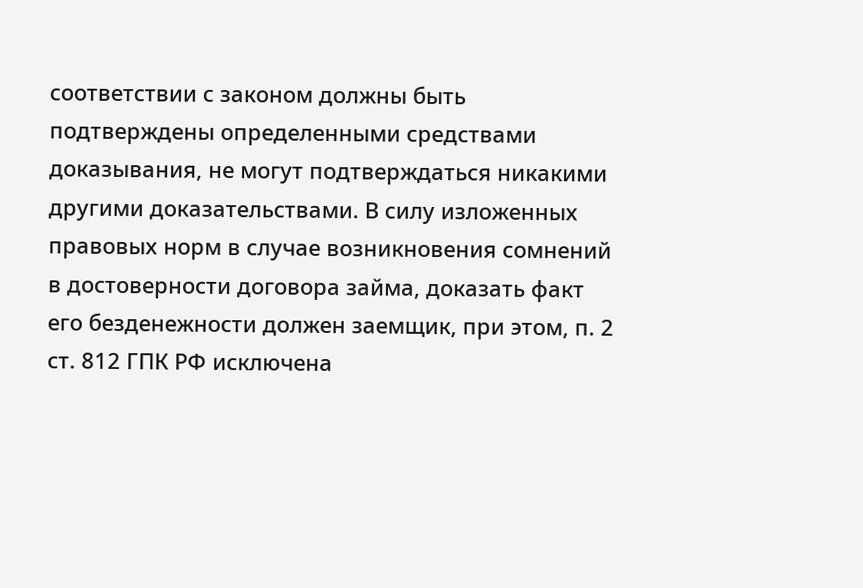соответствии с законом должны быть подтверждены определенными средствами доказывания, не могут подтверждаться никакими другими доказательствами. В силу изложенных правовых норм в случае возникновения сомнений в достоверности договора займа, доказать факт его безденежности должен заемщик, при этом, п. 2 ст. 812 ГПК РФ исключена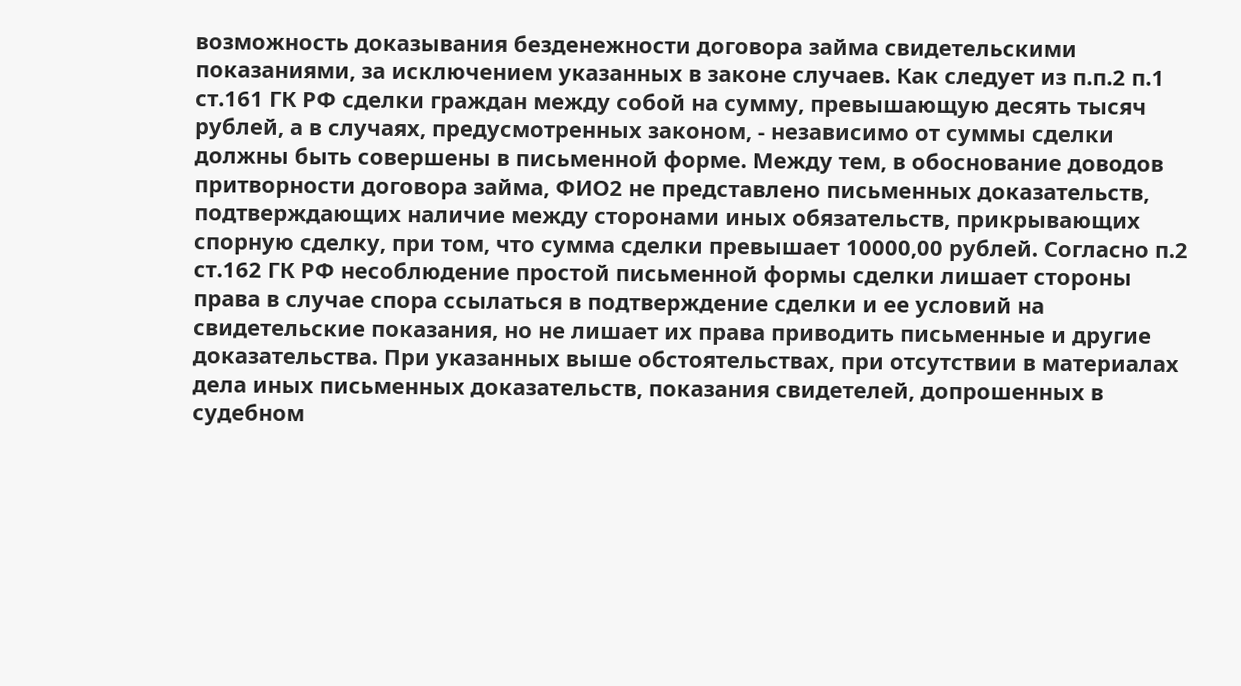возможность доказывания безденежности договора займа свидетельскими показаниями, за исключением указанных в законе случаев. Как следует из п.п.2 п.1 ст.161 ГК РФ сделки граждан между собой на сумму, превышающую десять тысяч рублей, а в случаях, предусмотренных законом, - независимо от суммы сделки должны быть совершены в письменной форме. Между тем, в обоснование доводов притворности договора займа, ФИО2 не представлено письменных доказательств, подтверждающих наличие между сторонами иных обязательств, прикрывающих спорную сделку, при том, что сумма сделки превышает 10000,00 рублей. Согласно п.2 ст.162 ГК РФ несоблюдение простой письменной формы сделки лишает стороны права в случае спора ссылаться в подтверждение сделки и ее условий на свидетельские показания, но не лишает их права приводить письменные и другие доказательства. При указанных выше обстоятельствах, при отсутствии в материалах дела иных письменных доказательств, показания свидетелей, допрошенных в судебном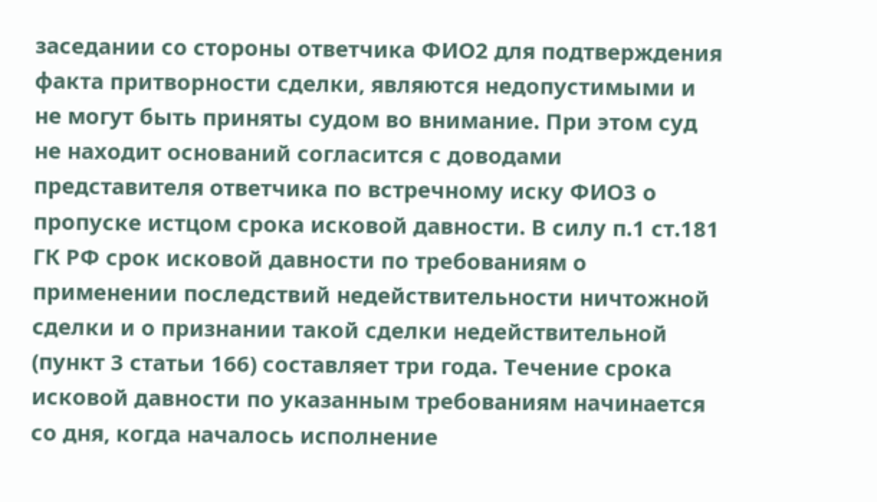заседании со стороны ответчика ФИО2 для подтверждения факта притворности сделки, являются недопустимыми и не могут быть приняты судом во внимание. При этом суд не находит оснований согласится с доводами представителя ответчика по встречному иску ФИО3 о пропуске истцом срока исковой давности. В силу п.1 ст.181 ГК РФ срок исковой давности по требованиям о применении последствий недействительности ничтожной сделки и о признании такой сделки недействительной (пункт 3 статьи 166) составляет три года. Течение срока исковой давности по указанным требованиям начинается со дня, когда началось исполнение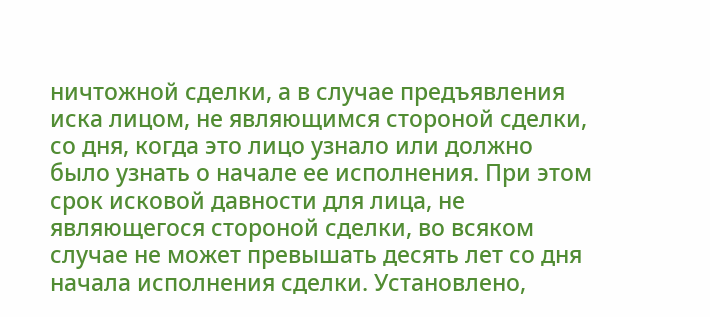ничтожной сделки, а в случае предъявления иска лицом, не являющимся стороной сделки, со дня, когда это лицо узнало или должно было узнать о начале ее исполнения. При этом срок исковой давности для лица, не являющегося стороной сделки, во всяком случае не может превышать десять лет со дня начала исполнения сделки. Установлено,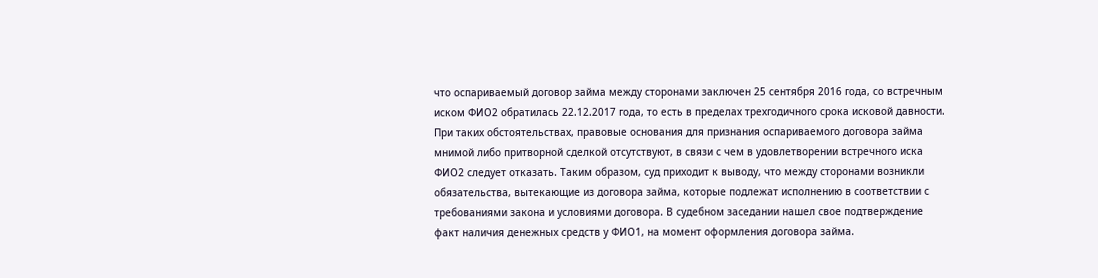что оспариваемый договор займа между сторонами заключен 25 сентября 2016 года, со встречным иском ФИО2 обратилась 22.12.2017 года, то есть в пределах трехгодичного срока исковой давности. При таких обстоятельствах, правовые основания для признания оспариваемого договора займа мнимой либо притворной сделкой отсутствуют, в связи с чем в удовлетворении встречного иска ФИО2 следует отказать. Таким образом, суд приходит к выводу, что между сторонами возникли обязательства, вытекающие из договора займа, которые подлежат исполнению в соответствии с требованиями закона и условиями договора. В судебном заседании нашел свое подтверждение факт наличия денежных средств у ФИО1, на момент оформления договора займа.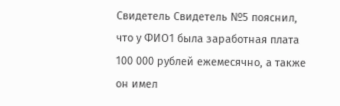Свидетель Свидетель №5 пояснил, что у ФИО1 была заработная плата 100 000 рублей ежемесячно, а также он имел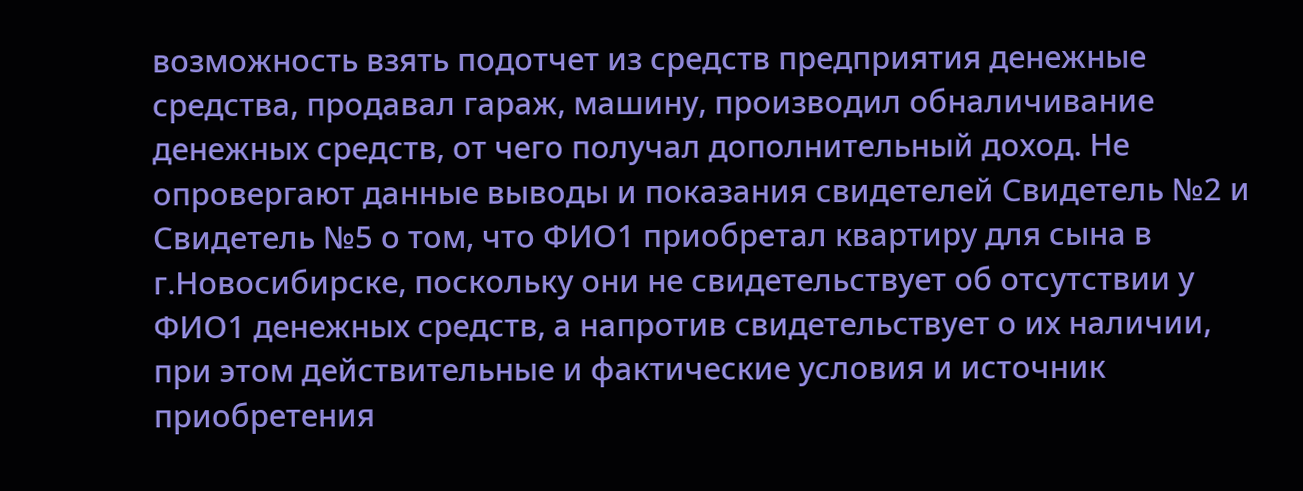возможность взять подотчет из средств предприятия денежные средства, продавал гараж, машину, производил обналичивание денежных средств, от чего получал дополнительный доход. Не опровергают данные выводы и показания свидетелей Свидетель №2 и Свидетель №5 о том, что ФИО1 приобретал квартиру для сына в г.Новосибирске, поскольку они не свидетельствует об отсутствии у ФИО1 денежных средств, а напротив свидетельствует о их наличии, при этом действительные и фактические условия и источник приобретения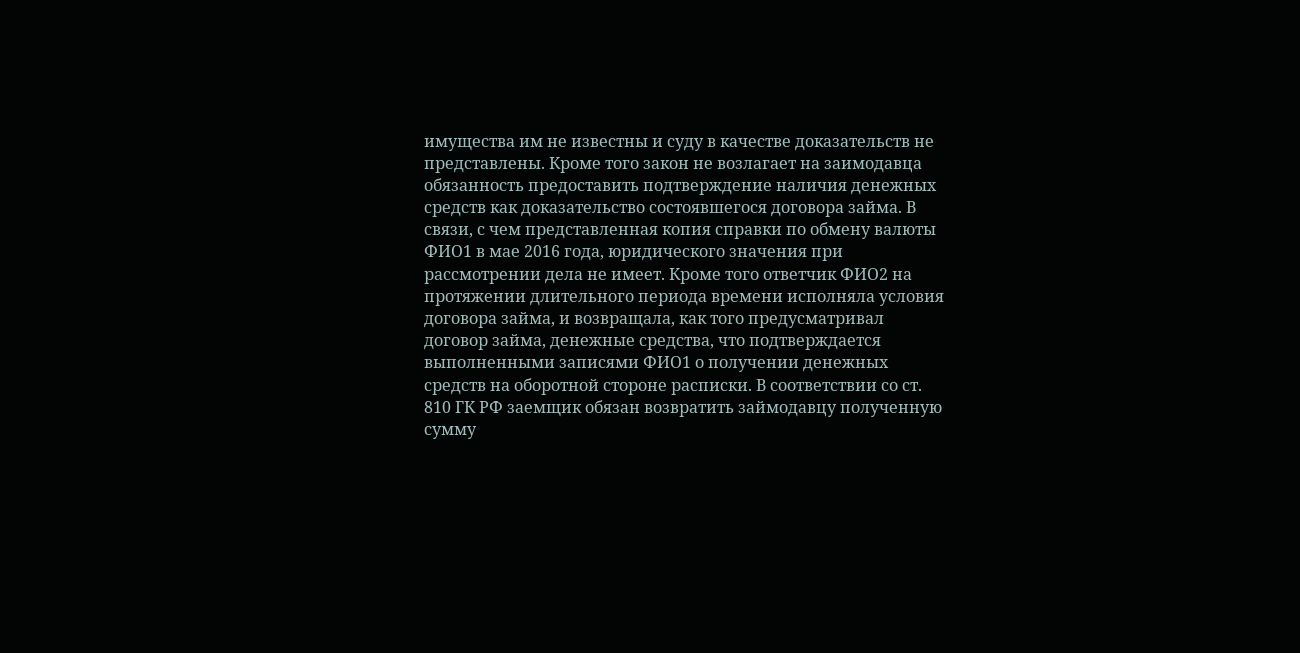имущества им не известны и суду в качестве доказательств не представлены. Кроме того закон не возлагает на заимодавца обязанность предоставить подтверждение наличия денежных средств как доказательство состоявшегося договора займа. В связи, с чем представленная копия справки по обмену валюты ФИО1 в мае 2016 года, юридического значения при рассмотрении дела не имеет. Кроме того ответчик ФИО2 на протяжении длительного периода времени исполняла условия договора займа, и возвращала, как того предусматривал договор займа, денежные средства, что подтверждается выполненными записями ФИО1 о получении денежных средств на оборотной стороне расписки. В соответствии со ст. 810 ГК РФ заемщик обязан возвратить займодавцу полученную сумму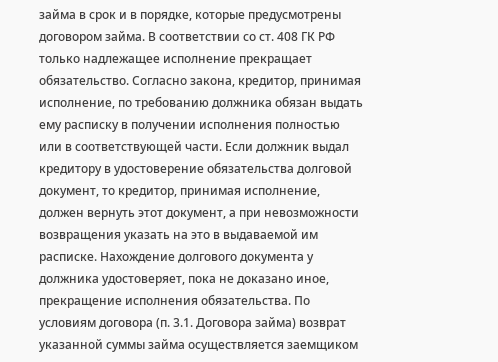займа в срок и в порядке, которые предусмотрены договором займа. В соответствии со ст. 408 ГК РФ только надлежащее исполнение прекращает обязательство. Согласно закона, кредитор, принимая исполнение, по требованию должника обязан выдать ему расписку в получении исполнения полностью или в соответствующей части. Если должник выдал кредитору в удостоверение обязательства долговой документ, то кредитор, принимая исполнение, должен вернуть этот документ, а при невозможности возвращения указать на это в выдаваемой им расписке. Нахождение долгового документа у должника удостоверяет, пока не доказано иное, прекращение исполнения обязательства. По условиям договора (п. 3.1. Договора займа) возврат указанной суммы займа осуществляется заемщиком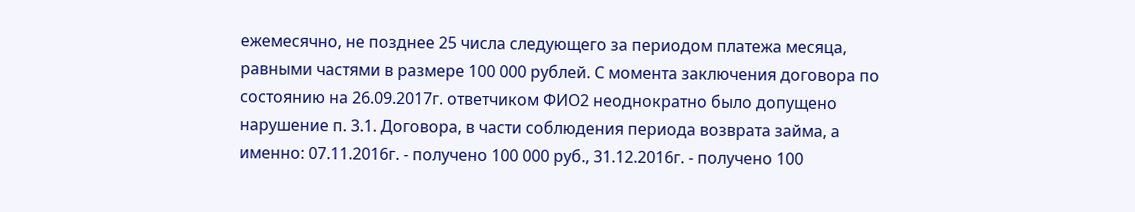ежемесячно, не позднее 25 числа следующего за периодом платежа месяца, равными частями в размере 100 000 рублей. С момента заключения договора по состоянию на 26.09.2017г. ответчиком ФИО2 неоднократно было допущено нарушение п. 3.1. Договора, в части соблюдения периода возврата займа, а именно: 07.11.2016г. - получено 100 000 руб., 31.12.2016г. - получено 100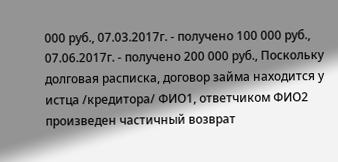000 руб., 07.03.2017г. - получено 100 000 руб., 07.06.2017г. - получено 200 000 руб., Поскольку долговая расписка, договор займа находится у истца /кредитора/ ФИО1, ответчиком ФИО2 произведен частичный возврат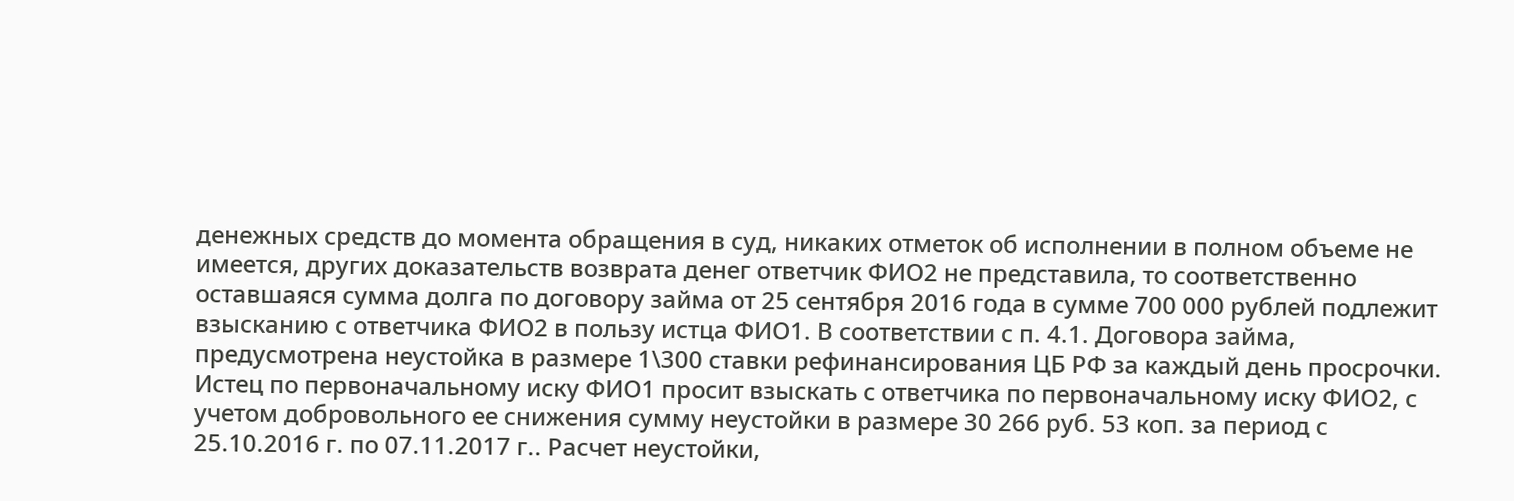денежных средств до момента обращения в суд, никаких отметок об исполнении в полном объеме не имеется, других доказательств возврата денег ответчик ФИО2 не представила, то соответственно оставшаяся сумма долга по договору займа от 25 сентября 2016 года в сумме 700 000 рублей подлежит взысканию с ответчика ФИО2 в пользу истца ФИО1. В соответствии с п. 4.1. Договора займа, предусмотрена неустойка в размере 1\300 ставки рефинансирования ЦБ РФ за каждый день просрочки. Истец по первоначальному иску ФИО1 просит взыскать с ответчика по первоначальному иску ФИО2, с учетом добровольного ее снижения сумму неустойки в размере 30 266 руб. 53 коп. за период с 25.10.2016 г. по 07.11.2017 г.. Расчет неустойки,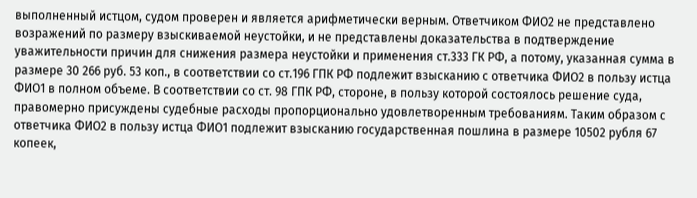выполненный истцом, судом проверен и является арифметически верным. Ответчиком ФИО2 не представлено возражений по размеру взыскиваемой неустойки, и не представлены доказательства в подтверждение уважительности причин для снижения размера неустойки и применения ст.333 ГК РФ, а потому, указанная сумма в размере 30 266 руб. 53 коп., в соответствии со ст.196 ГПК РФ подлежит взысканию с ответчика ФИО2 в пользу истца ФИО1 в полном объеме. В соответствии со ст. 98 ГПК РФ, стороне, в пользу которой состоялось решение суда, правомерно присуждены судебные расходы пропорционально удовлетворенным требованиям. Таким образом с ответчика ФИО2 в пользу истца ФИО1 подлежит взысканию государственная пошлина в размере 10502 рубля 67 копеек,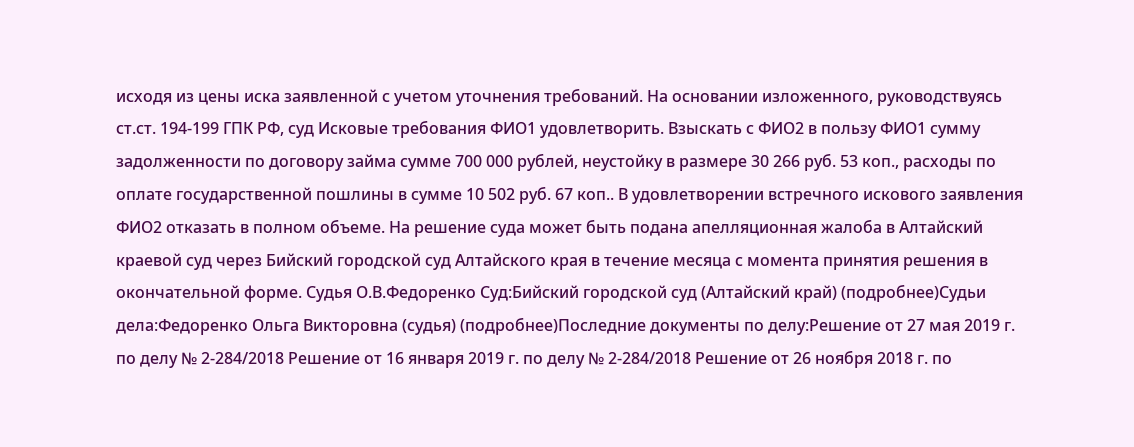исходя из цены иска заявленной с учетом уточнения требований. На основании изложенного, руководствуясь ст.ст. 194-199 ГПК РФ, суд Исковые требования ФИО1 удовлетворить. Взыскать с ФИО2 в пользу ФИО1 сумму задолженности по договору займа сумме 700 000 рублей, неустойку в размере 30 266 руб. 53 коп., расходы по оплате государственной пошлины в сумме 10 502 руб. 67 коп.. В удовлетворении встречного искового заявления ФИО2 отказать в полном объеме. На решение суда может быть подана апелляционная жалоба в Алтайский краевой суд через Бийский городской суд Алтайского края в течение месяца с момента принятия решения в окончательной форме. Судья О.В.Федоренко Суд:Бийский городской суд (Алтайский край) (подробнее)Судьи дела:Федоренко Ольга Викторовна (судья) (подробнее)Последние документы по делу:Решение от 27 мая 2019 г. по делу № 2-284/2018 Решение от 16 января 2019 г. по делу № 2-284/2018 Решение от 26 ноября 2018 г. по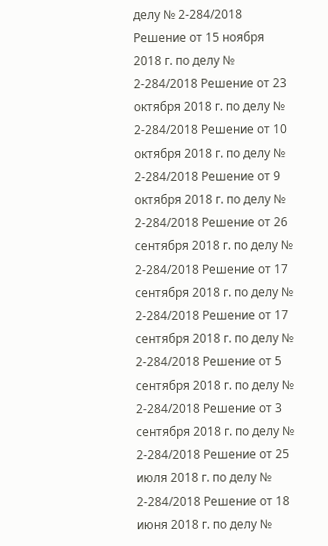делу № 2-284/2018 Решение от 15 ноября 2018 г. по делу № 2-284/2018 Решение от 23 октября 2018 г. по делу № 2-284/2018 Решение от 10 октября 2018 г. по делу № 2-284/2018 Решение от 9 октября 2018 г. по делу № 2-284/2018 Решение от 26 сентября 2018 г. по делу № 2-284/2018 Решение от 17 сентября 2018 г. по делу № 2-284/2018 Решение от 17 сентября 2018 г. по делу № 2-284/2018 Решение от 5 сентября 2018 г. по делу № 2-284/2018 Решение от 3 сентября 2018 г. по делу № 2-284/2018 Решение от 25 июля 2018 г. по делу № 2-284/2018 Решение от 18 июня 2018 г. по делу №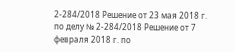2-284/2018 Решение от 23 мая 2018 г. по делу № 2-284/2018 Решение от 7 февраля 2018 г. по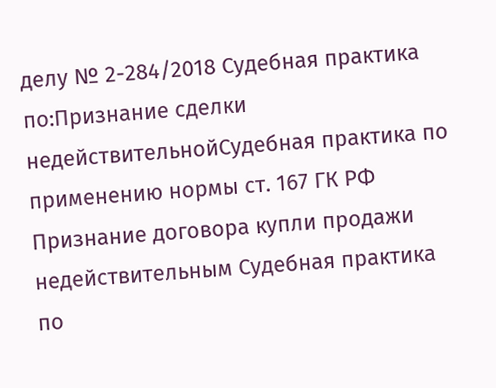делу № 2-284/2018 Судебная практика по:Признание сделки недействительнойСудебная практика по применению нормы ст. 167 ГК РФ Признание договора купли продажи недействительным Судебная практика по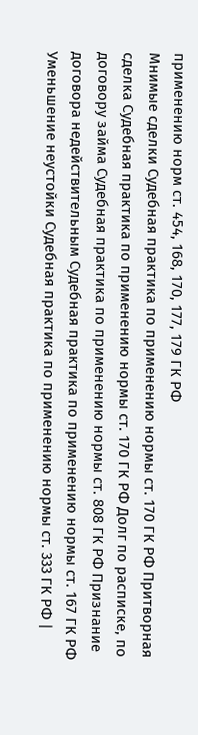применению норм ст. 454, 168, 170, 177, 179 ГК РФ
Мнимые сделки Судебная практика по применению нормы ст. 170 ГК РФ Притворная сделка Судебная практика по применению нормы ст. 170 ГК РФ Долг по расписке, по договору займа Судебная практика по применению нормы ст. 808 ГК РФ Признание договора недействительным Судебная практика по применению нормы ст. 167 ГК РФ Уменьшение неустойки Судебная практика по применению нормы ст. 333 ГК РФ |